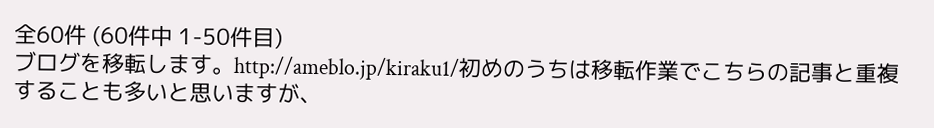全60件 (60件中 1-50件目)
ブログを移転します。http://ameblo.jp/kiraku1/初めのうちは移転作業でこちらの記事と重複することも多いと思いますが、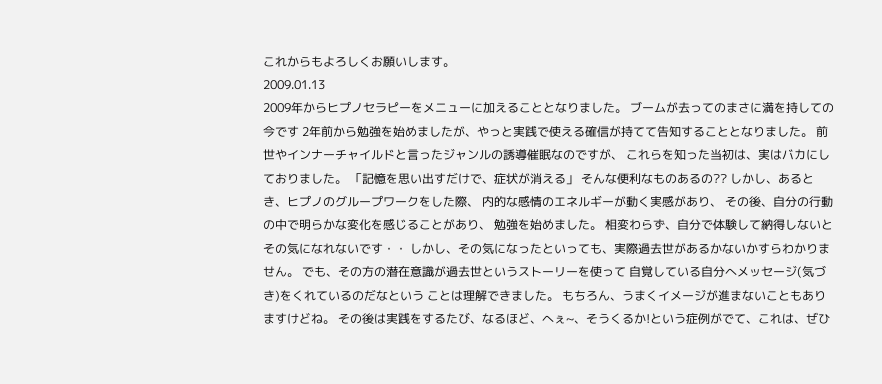これからもよろしくお願いします。
2009.01.13
2009年からヒプノセラピーをメニューに加えることとなりました。 ブームが去ってのまさに満を持しての今です 2年前から勉強を始めましたが、やっと実践で使える確信が持てて告知することとなりました。 前世やインナーチャイルドと言ったジャンルの誘導催眠なのですが、 これらを知った当初は、実はバカにしておりました。 「記憶を思い出すだけで、症状が消える」 そんな便利なものあるの?? しかし、あるとき、ヒプノのグループワークをした際、 内的な感情のエネルギーが動く実感があり、 その後、自分の行動の中で明らかな変化を感じることがあり、 勉強を始めました。 相変わらず、自分で体験して納得しないとその気になれないです・・ しかし、その気になったといっても、実際過去世があるかないかすらわかりません。 でも、その方の潜在意識が過去世というストーリーを使って 自覚している自分へメッセージ(気づき)をくれているのだなという ことは理解できました。 もちろん、うまくイメージが進まないこともありますけどね。 その後は実践をするたび、なるほど、へぇ~、そうくるか!という症例がでて、これは、ぜひ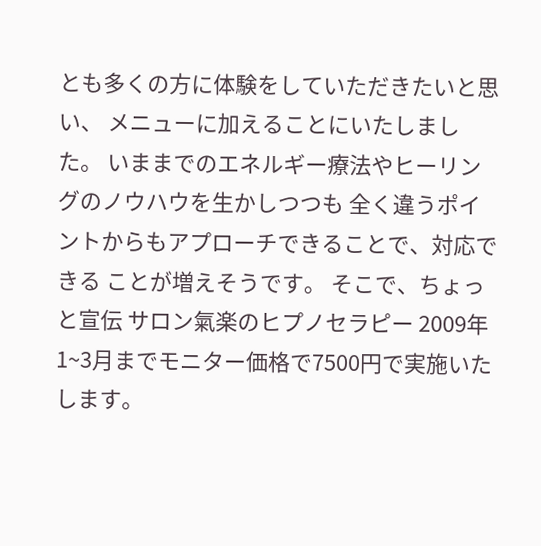とも多くの方に体験をしていただきたいと思い、 メニューに加えることにいたしました。 いままでのエネルギー療法やヒーリングのノウハウを生かしつつも 全く違うポイントからもアプローチできることで、対応できる ことが増えそうです。 そこで、ちょっと宣伝 サロン氣楽のヒプノセラピー 2009年1~3月までモニター価格で7500円で実施いたします。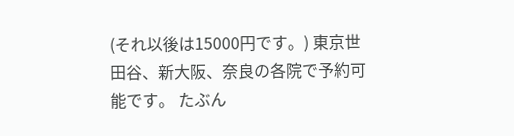(それ以後は15000円です。) 東京世田谷、新大阪、奈良の各院で予約可能です。 たぶん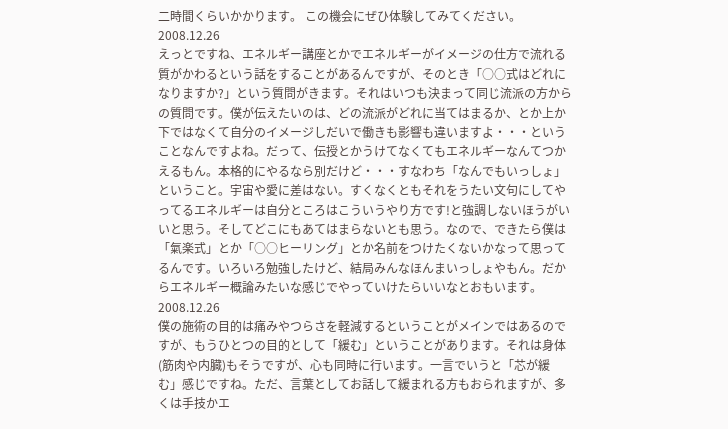二時間くらいかかります。 この機会にぜひ体験してみてください。
2008.12.26
えっとですね、エネルギー講座とかでエネルギーがイメージの仕方で流れる質がかわるという話をすることがあるんですが、そのとき「○○式はどれになりますか?」という質問がきます。それはいつも決まって同じ流派の方からの質問です。僕が伝えたいのは、どの流派がどれに当てはまるか、とか上か下ではなくて自分のイメージしだいで働きも影響も違いますよ・・・ということなんですよね。だって、伝授とかうけてなくてもエネルギーなんてつかえるもん。本格的にやるなら別だけど・・・すなわち「なんでもいっしょ」ということ。宇宙や愛に差はない。すくなくともそれをうたい文句にしてやってるエネルギーは自分ところはこういうやり方です!と強調しないほうがいいと思う。そしてどこにもあてはまらないとも思う。なので、できたら僕は「氣楽式」とか「○○ヒーリング」とか名前をつけたくないかなって思ってるんです。いろいろ勉強したけど、結局みんなほんまいっしょやもん。だからエネルギー概論みたいな感じでやっていけたらいいなとおもいます。
2008.12.26
僕の施術の目的は痛みやつらさを軽減するということがメインではあるのですが、もうひとつの目的として「緩む」ということがあります。それは身体(筋肉や内臓)もそうですが、心も同時に行います。一言でいうと「芯が緩む」感じですね。ただ、言葉としてお話して緩まれる方もおられますが、多くは手技かエ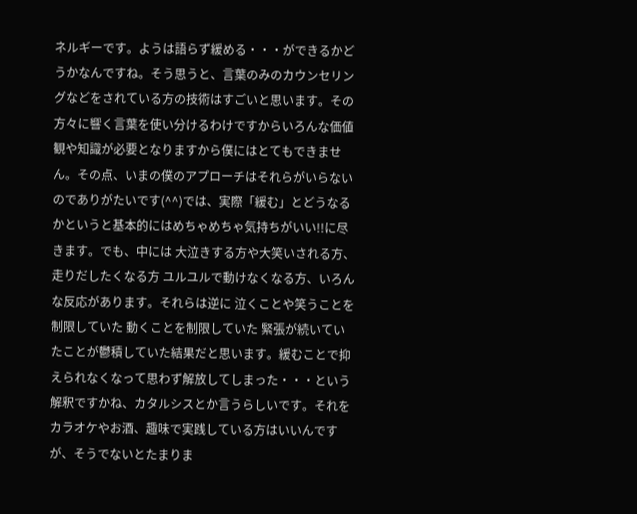ネルギーです。ようは語らず緩める・・・ができるかどうかなんですね。そう思うと、言葉のみのカウンセリングなどをされている方の技術はすごいと思います。その方々に響く言葉を使い分けるわけですからいろんな価値観や知識が必要となりますから僕にはとてもできません。その点、いまの僕のアプローチはそれらがいらないのでありがたいです(^^)では、実際「緩む」とどうなるかというと基本的にはめちゃめちゃ気持ちがいい!!に尽きます。でも、中には 大泣きする方や大笑いされる方、 走りだしたくなる方 ユルユルで動けなくなる方、いろんな反応があります。それらは逆に 泣くことや笑うことを制限していた 動くことを制限していた 緊張が続いていたことが鬱積していた結果だと思います。緩むことで抑えられなくなって思わず解放してしまった・・・という解釈ですかね、カタルシスとか言うらしいです。それをカラオケやお酒、趣味で実践している方はいいんですが、そうでないとたまりま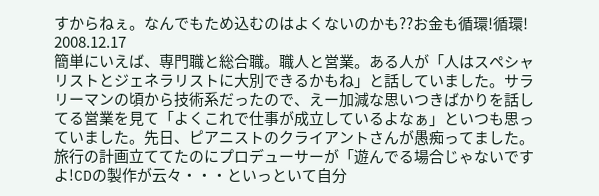すからねぇ。なんでもため込むのはよくないのかも??お金も循環!循環!
2008.12.17
簡単にいえば、専門職と総合職。職人と営業。ある人が「人はスペシャリストとジェネラリストに大別できるかもね」と話していました。サラリーマンの頃から技術系だったので、えー加減な思いつきばかりを話してる営業を見て「よくこれで仕事が成立しているよなぁ」といつも思っていました。先日、ピアニストのクライアントさんが愚痴ってました。旅行の計画立ててたのにプロデューサーが「遊んでる場合じゃないですよ!CDの製作が云々・・・といっといて自分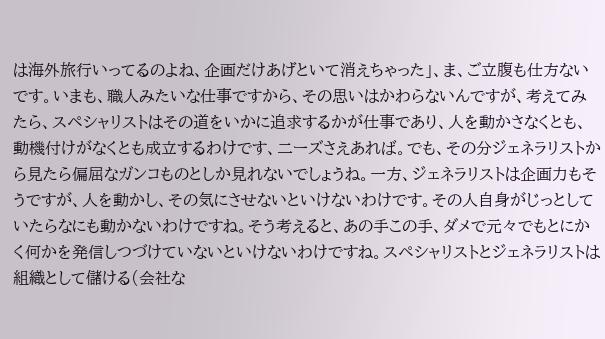は海外旅行いってるのよね、企画だけあげといて消えちゃった」、ま、ご立腹も仕方ないです。いまも、職人みたいな仕事ですから、その思いはかわらないんですが、考えてみたら、スペシャリストはその道をいかに追求するかが仕事であり、人を動かさなくとも、動機付けがなくとも成立するわけです、二ーズさえあれば。でも、その分ジェネラリストから見たら偏屈なガンコものとしか見れないでしょうね。一方、ジェネラリストは企画力もそうですが、人を動かし、その気にさせないといけないわけです。その人自身がじっとしていたらなにも動かないわけですね。そう考えると、あの手この手、ダメで元々でもとにかく何かを発信しつづけていないといけないわけですね。スペシャリストとジェネラリストは組織として儲ける(会社な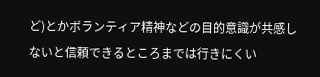ど)とかボランティア精神などの目的意識が共感しないと信頼できるところまでは行きにくい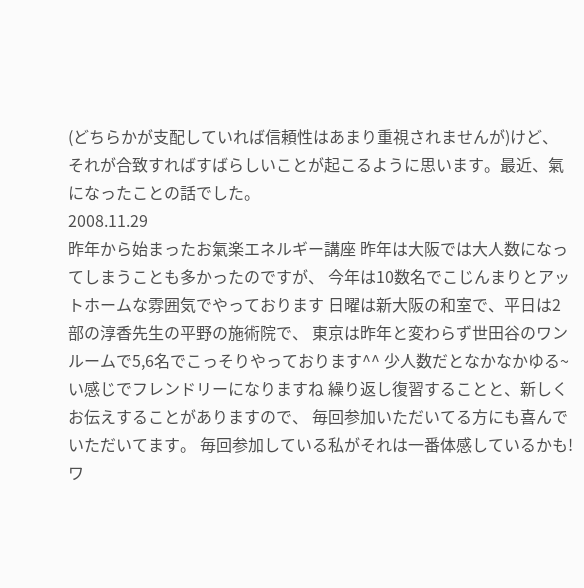(どちらかが支配していれば信頼性はあまり重視されませんが)けど、それが合致すればすばらしいことが起こるように思います。最近、氣になったことの話でした。
2008.11.29
昨年から始まったお氣楽エネルギー講座 昨年は大阪では大人数になってしまうことも多かったのですが、 今年は10数名でこじんまりとアットホームな雰囲気でやっております 日曜は新大阪の和室で、平日は2部の淳香先生の平野の施術院で、 東京は昨年と変わらず世田谷のワンルームで5,6名でこっそりやっております^^ 少人数だとなかなかゆる~い感じでフレンドリーになりますね 繰り返し復習することと、新しくお伝えすることがありますので、 毎回参加いただいてる方にも喜んでいただいてます。 毎回参加している私がそれは一番体感しているかも! ワ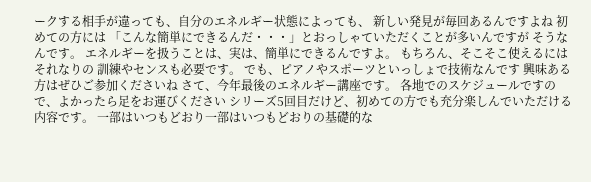ークする相手が違っても、自分のエネルギー状態によっても、 新しい発見が毎回あるんですよね 初めての方には 「こんな簡単にできるんだ・・・」とおっしゃていただくことが多いんですが そうなんです。 エネルギーを扱うことは、実は、簡単にできるんですよ。 もちろん、そこそこ使えるにはそれなりの 訓練やセンスも必要です。 でも、ピアノやスポーツといっしょで技術なんです 興味ある方はぜひご参加くださいね さて、今年最後のエネルギー講座です。 各地でのスケジュールですので、よかったら足をお運びください シリーズ5回目だけど、初めての方でも充分楽しんでいただける内容です。 一部はいつもどおり一部はいつもどおりの基礎的な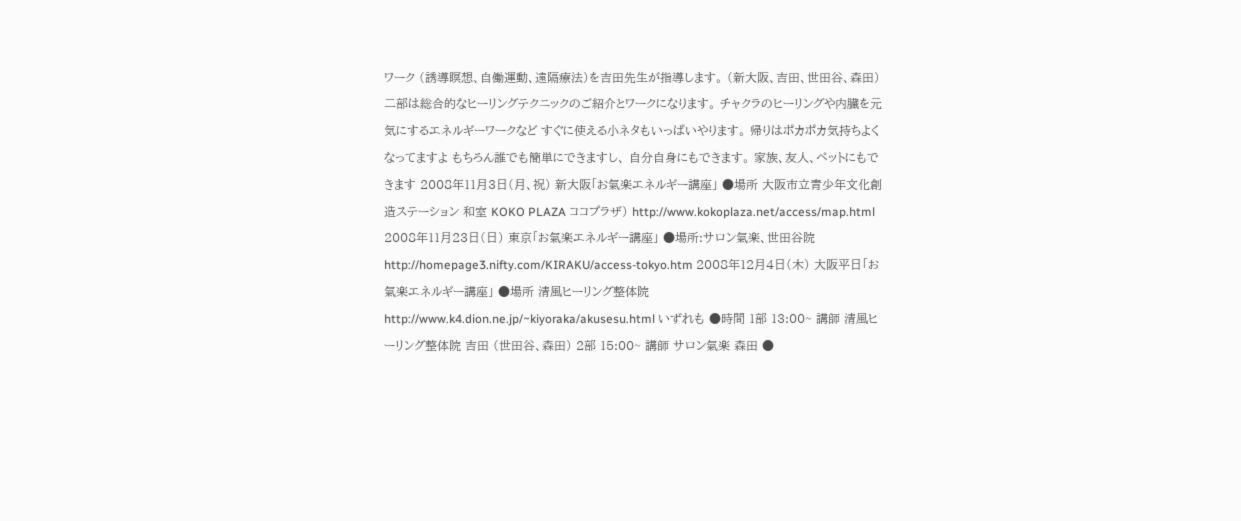ワーク (誘導瞑想、自働運動、遠隔療法)を吉田先生が指導します。 (新大阪、吉田、世田谷、森田) 二部は総合的なヒーリングテクニックのご紹介とワークになります。 チャクラのヒーリングや内臓を元気にするエネルギーワークなど すぐに使える小ネタもいっぱいやります。 帰りはポカポカ気持ちよくなってますよ もちろん誰でも簡単にできますし、 自分自身にもできます。 家族、友人、ペットにもできます 2008年11月3日(月、祝) 新大阪「お氣楽エネルギー講座」 ●場所 大阪市立青少年文化創造ステーション 和室 KOKO PLAZA ココプラザ) http://www.kokoplaza.net/access/map.html 2008年11月23日(日) 東京「お氣楽エネルギー講座」 ●場所:サロン氣楽、世田谷院 http://homepage3.nifty.com/KIRAKU/access-tokyo.htm 2008年12月4日(木) 大阪平日「お氣楽エネルギー講座」 ●場所 清風ヒーリング整体院 http://www.k4.dion.ne.jp/~kiyoraka/akusesu.html いずれも ●時間 1部 13:00~ 講師 清風ヒーリング整体院 吉田 (世田谷、森田) 2部 15:00~ 講師 サロン氣楽 森田 ●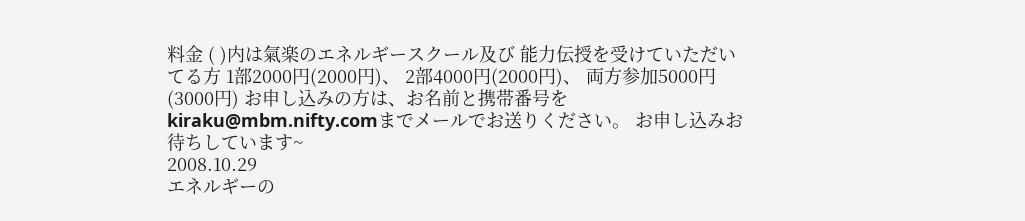料金 ( )内は氣楽のエネルギースクール及び 能力伝授を受けていただいてる方 1部2000円(2000円)、 2部4000円(2000円)、 両方参加5000円(3000円) お申し込みの方は、お名前と携帯番号を kiraku@mbm.nifty.comまでメールでお送りください。 お申し込みお待ちしています~
2008.10.29
エネルギーの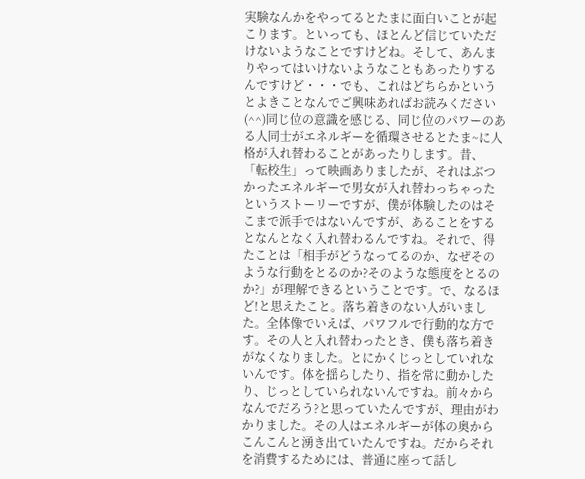実験なんかをやってるとたまに面白いことが起こります。といっても、ほとんど信じていただけないようなことですけどね。そして、あんまりやってはいけないようなこともあったりするんですけど・・・でも、これはどちらかというとよきことなんでご興味あればお読みください(^^)同じ位の意識を感じる、同じ位のパワーのある人同士がエネルギーを循環させるとたま~に人格が入れ替わることがあったりします。昔、「転校生」って映画ありましたが、それはぶつかったエネルギーで男女が入れ替わっちゃったというストーリーですが、僕が体験したのはそこまで派手ではないんですが、あることをするとなんとなく入れ替わるんですね。それで、得たことは「相手がどうなってるのか、なぜそのような行動をとるのか?そのような態度をとるのか?」が理解できるということです。で、なるほど!と思えたこと。落ち着きのない人がいました。全体像でいえば、パワフルで行動的な方です。その人と入れ替わったとき、僕も落ち着きがなくなりました。とにかくじっとしていれないんです。体を揺らしたり、指を常に動かしたり、じっとしていられないんですね。前々からなんでだろう?と思っていたんですが、理由がわかりました。その人はエネルギーが体の奥からこんこんと湧き出ていたんですね。だからそれを消費するためには、普通に座って話し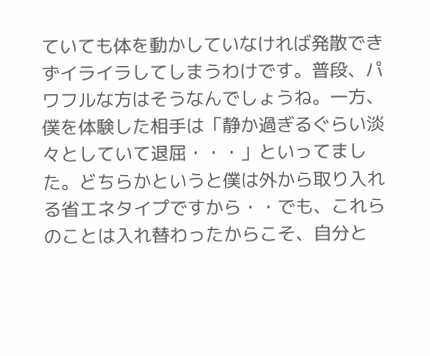ていても体を動かしていなければ発散できずイライラしてしまうわけです。普段、パワフルな方はそうなんでしょうね。一方、僕を体験した相手は「静か過ぎるぐらい淡々としていて退屈・・・」といってました。どちらかというと僕は外から取り入れる省エネタイプですから・・でも、これらのことは入れ替わったからこそ、自分と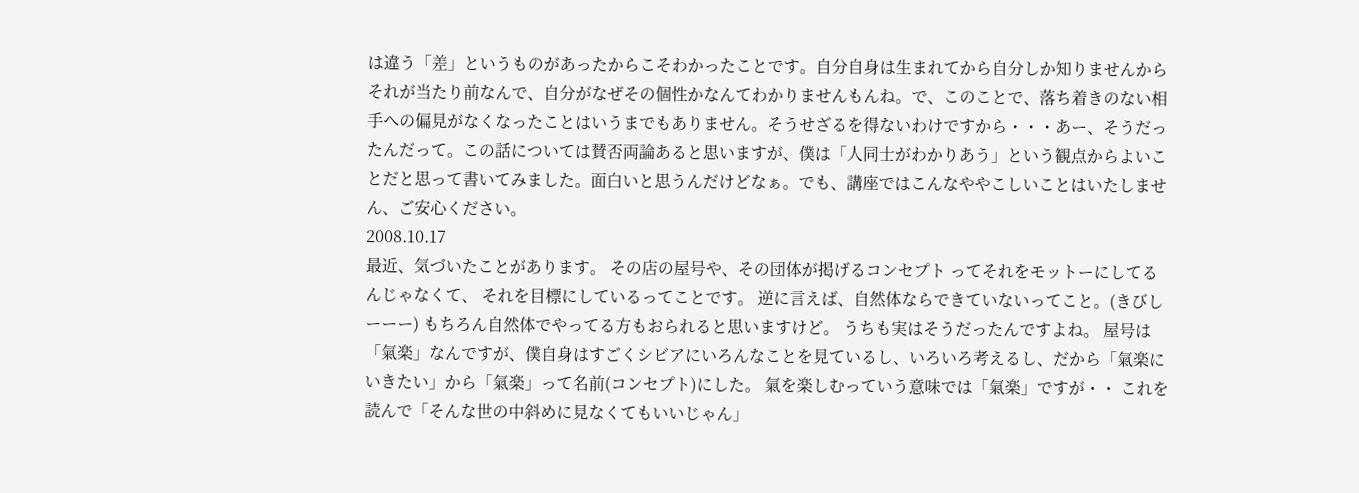は違う「差」というものがあったからこそわかったことです。自分自身は生まれてから自分しか知りませんからそれが当たり前なんで、自分がなぜその個性かなんてわかりませんもんね。で、このことで、落ち着きのない相手への偏見がなくなったことはいうまでもありません。そうせざるを得ないわけですから・・・あー、そうだったんだって。この話については賛否両論あると思いますが、僕は「人同士がわかりあう」という観点からよいことだと思って書いてみました。面白いと思うんだけどなぁ。でも、講座ではこんなややこしいことはいたしません、ご安心ください。
2008.10.17
最近、気づいたことがあります。 その店の屋号や、その団体が掲げるコンセプト ってそれをモットーにしてるんじゃなくて、 それを目標にしているってことです。 逆に言えば、自然体ならできていないってこと。(きびしーーー) もちろん自然体でやってる方もおられると思いますけど。 うちも実はそうだったんですよね。 屋号は「氣楽」なんですが、僕自身はすごくシビアにいろんなことを見ているし、いろいろ考えるし、だから「氣楽にいきたい」から「氣楽」って名前(コンセプト)にした。 氣を楽しむっていう意味では「氣楽」ですが・・ これを読んで「そんな世の中斜めに見なくてもいいじゃん」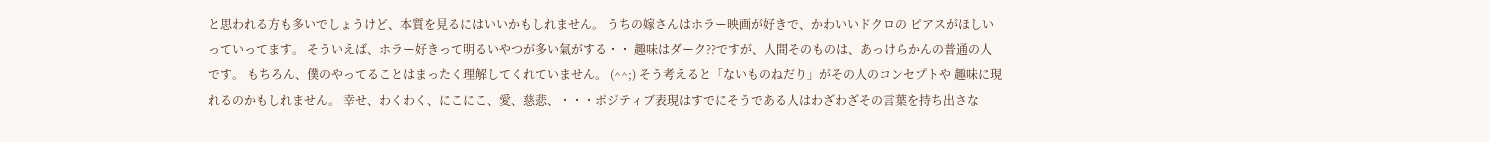と思われる方も多いでしょうけど、本質を見るにはいいかもしれません。 うちの嫁さんはホラー映画が好きで、かわいいドクロの ピアスがほしいっていってます。 そういえば、ホラー好きって明るいやつが多い氣がする・・ 趣味はダーク??ですが、人間そのものは、あっけらかんの普通の人です。 もちろん、僕のやってることはまったく理解してくれていません。 (^^;) そう考えると「ないものねだり」がその人のコンセプトや 趣味に現れるのかもしれません。 幸せ、わくわく、にこにこ、愛、慈悲、・・・ポジティブ表現はすでにそうである人はわざわざその言葉を持ち出さな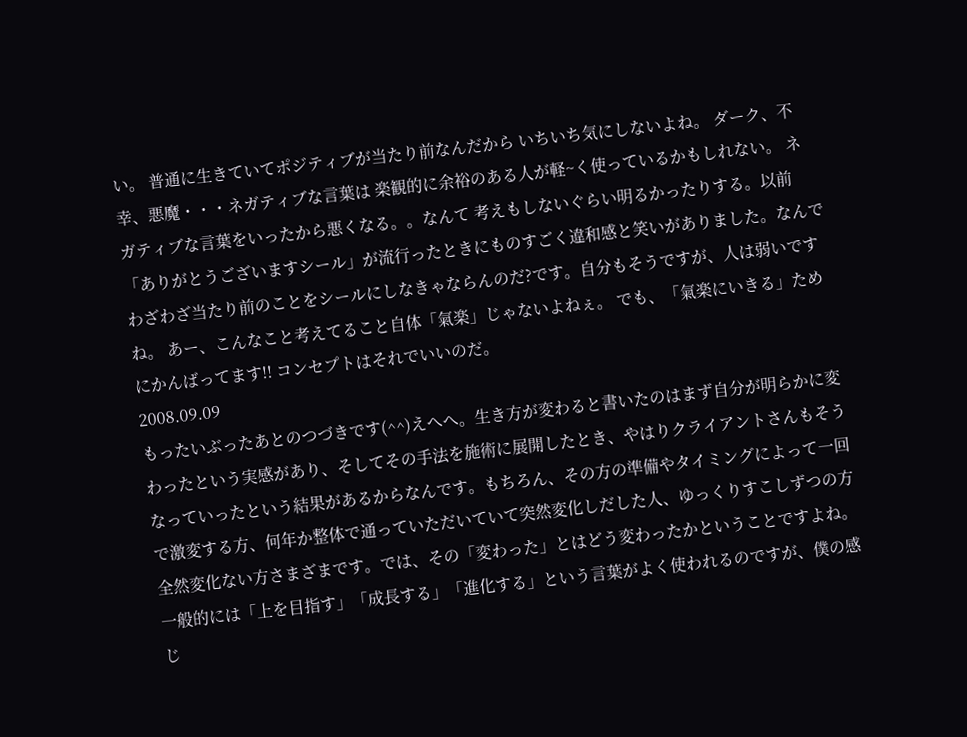い。 普通に生きていてポジティブが当たり前なんだから いちいち気にしないよね。 ダーク、不幸、悪魔・・・ネガティブな言葉は 楽観的に余裕のある人が軽~く使っているかもしれない。 ネガティブな言葉をいったから悪くなる。。なんて 考えもしないぐらい明るかったりする。以前「ありがとうございますシール」が流行ったときにものすごく違和感と笑いがありました。なんでわざわざ当たり前のことをシールにしなきゃならんのだ?です。自分もそうですが、人は弱いですね。 あー、こんなこと考えてること自体「氣楽」じゃないよねぇ。 でも、「氣楽にいきる」ためにかんばってます!! コンセプトはそれでいいのだ。
2008.09.09
もったいぶったあとのつづきです(^^)えへへ。生き方が変わると書いたのはまず自分が明らかに変わったという実感があり、そしてその手法を施術に展開したとき、やはりクライアントさんもそうなっていったという結果があるからなんです。もちろん、その方の準備やタイミングによって一回で激変する方、何年か整体で通っていただいていて突然変化しだした人、ゆっくりすこしずつの方全然変化ない方さまざまです。では、その「変わった」とはどう変わったかということですよね。一般的には「上を目指す」「成長する」「進化する」という言葉がよく使われるのですが、僕の感じ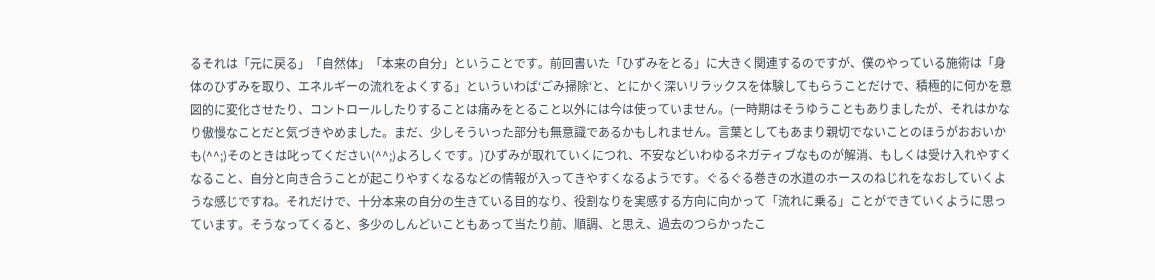るそれは「元に戻る」「自然体」「本来の自分」ということです。前回書いた「ひずみをとる」に大きく関連するのですが、僕のやっている施術は「身体のひずみを取り、エネルギーの流れをよくする」といういわば‘ごみ掃除‘と、とにかく深いリラックスを体験してもらうことだけで、積極的に何かを意図的に変化させたり、コントロールしたりすることは痛みをとること以外には今は使っていません。(一時期はそうゆうこともありましたが、それはかなり傲慢なことだと気づきやめました。まだ、少しそういった部分も無意識であるかもしれません。言葉としてもあまり親切でないことのほうがおおいかも(^^;)そのときは叱ってください(^^;)よろしくです。)ひずみが取れていくにつれ、不安などいわゆるネガティブなものが解消、もしくは受け入れやすくなること、自分と向き合うことが起こりやすくなるなどの情報が入ってきやすくなるようです。ぐるぐる巻きの水道のホースのねじれをなおしていくような感じですね。それだけで、十分本来の自分の生きている目的なり、役割なりを実感する方向に向かって「流れに乗る」ことができていくように思っています。そうなってくると、多少のしんどいこともあって当たり前、順調、と思え、過去のつらかったこ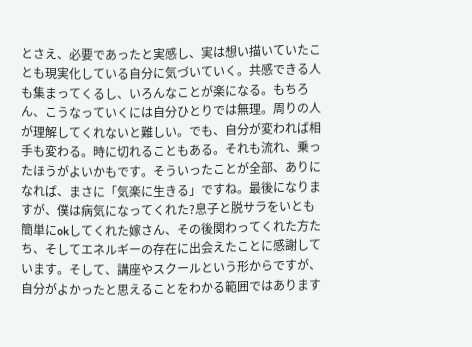とさえ、必要であったと実感し、実は想い描いていたことも現実化している自分に気づいていく。共感できる人も集まってくるし、いろんなことが楽になる。もちろん、こうなっていくには自分ひとりでは無理。周りの人が理解してくれないと難しい。でも、自分が変われば相手も変わる。時に切れることもある。それも流れ、乗ったほうがよいかもです。そういったことが全部、ありになれば、まさに「気楽に生きる」ですね。最後になりますが、僕は病気になってくれた?息子と脱サラをいとも簡単にokしてくれた嫁さん、その後関わってくれた方たち、そしてエネルギーの存在に出会えたことに感謝しています。そして、講座やスクールという形からですが、自分がよかったと思えることをわかる範囲ではあります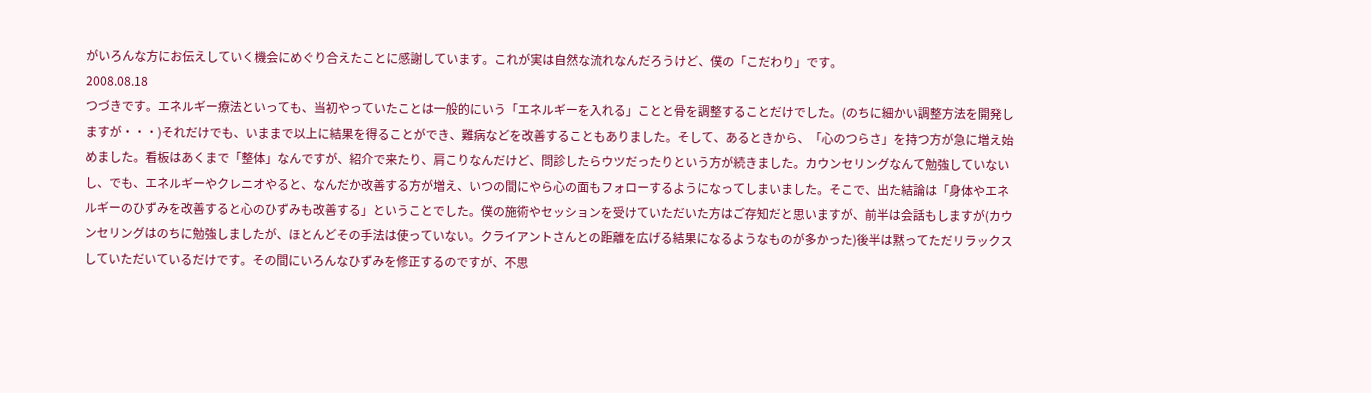がいろんな方にお伝えしていく機会にめぐり合えたことに感謝しています。これが実は自然な流れなんだろうけど、僕の「こだわり」です。
2008.08.18
つづきです。エネルギー療法といっても、当初やっていたことは一般的にいう「エネルギーを入れる」ことと骨を調整することだけでした。(のちに細かい調整方法を開発しますが・・・)それだけでも、いままで以上に結果を得ることができ、難病などを改善することもありました。そして、あるときから、「心のつらさ」を持つ方が急に増え始めました。看板はあくまで「整体」なんですが、紹介で来たり、肩こりなんだけど、問診したらウツだったりという方が続きました。カウンセリングなんて勉強していないし、でも、エネルギーやクレニオやると、なんだか改善する方が増え、いつの間にやら心の面もフォローするようになってしまいました。そこで、出た結論は「身体やエネルギーのひずみを改善すると心のひずみも改善する」ということでした。僕の施術やセッションを受けていただいた方はご存知だと思いますが、前半は会話もしますが(カウンセリングはのちに勉強しましたが、ほとんどその手法は使っていない。クライアントさんとの距離を広げる結果になるようなものが多かった)後半は黙ってただリラックスしていただいているだけです。その間にいろんなひずみを修正するのですが、不思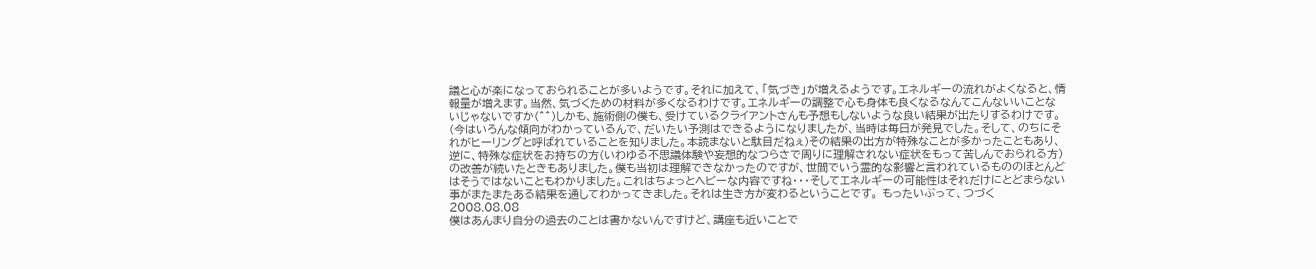議と心が楽になっておられることが多いようです。それに加えて、「気づき」が増えるようです。エネルギーの流れがよくなると、情報量が増えます。当然、気づくための材料が多くなるわけです。エネルギーの調整で心も身体も良くなるなんてこんないいことないじゃないですか(^^)しかも、施術側の僕も、受けているクライアントさんも予想もしないような良い結果が出たりするわけです。(今はいろんな傾向がわかっているんで、だいたい予測はできるようになりましたが、当時は毎日が発見でした。そして、のちにそれがヒーリングと呼ばれていることを知りました。本読まないと駄目だねぇ)その結果の出方が特殊なことが多かったこともあり、逆に、特殊な症状をお持ちの方(いわゆる不思議体験や妄想的なつらさで周りに理解されない症状をもって苦しんでおられる方)の改善が続いたときもありました。僕も当初は理解できなかったのですが、世間でいう霊的な影響と言われているもののほとんどはそうではないこともわかりました。これはちょっとヘビーな内容ですね・・・そしてエネルギーの可能性はそれだけにとどまらない事がまたまたある結果を通してわかってきました。それは生き方が変わるということです。 もったいぶって、つづく
2008.08.08
僕はあんまり自分の過去のことは書かないんですけど、講座も近いことで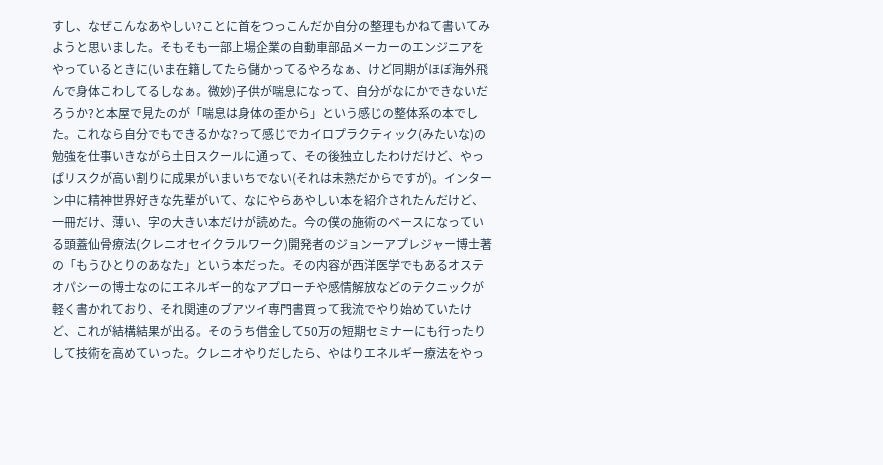すし、なぜこんなあやしい?ことに首をつっこんだか自分の整理もかねて書いてみようと思いました。そもそも一部上場企業の自動車部品メーカーのエンジニアをやっているときに(いま在籍してたら儲かってるやろなぁ、けど同期がほぼ海外飛んで身体こわしてるしなぁ。微妙)子供が喘息になって、自分がなにかできないだろうか?と本屋で見たのが「喘息は身体の歪から」という感じの整体系の本でした。これなら自分でもできるかな?って感じでカイロプラクティック(みたいな)の勉強を仕事いきながら土日スクールに通って、その後独立したわけだけど、やっぱリスクが高い割りに成果がいまいちでない(それは未熟だからですが)。インターン中に精神世界好きな先輩がいて、なにやらあやしい本を紹介されたんだけど、一冊だけ、薄い、字の大きい本だけが読めた。今の僕の施術のベースになっている頭蓋仙骨療法(クレニオセイクラルワーク)開発者のジョンーアプレジャー博士著の「もうひとりのあなた」という本だった。その内容が西洋医学でもあるオステオパシーの博士なのにエネルギー的なアプローチや感情解放などのテクニックが軽く書かれており、それ関連のブアツイ専門書買って我流でやり始めていたけど、これが結構結果が出る。そのうち借金して50万の短期セミナーにも行ったりして技術を高めていった。クレニオやりだしたら、やはりエネルギー療法をやっ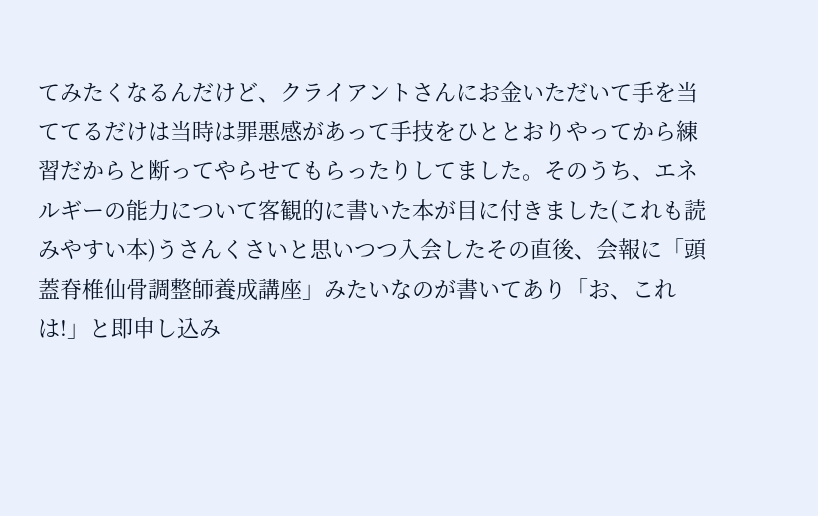てみたくなるんだけど、クライアントさんにお金いただいて手を当ててるだけは当時は罪悪感があって手技をひととおりやってから練習だからと断ってやらせてもらったりしてました。そのうち、エネルギーの能力について客観的に書いた本が目に付きました(これも読みやすい本)うさんくさいと思いつつ入会したその直後、会報に「頭蓋脊椎仙骨調整師養成講座」みたいなのが書いてあり「お、これは!」と即申し込み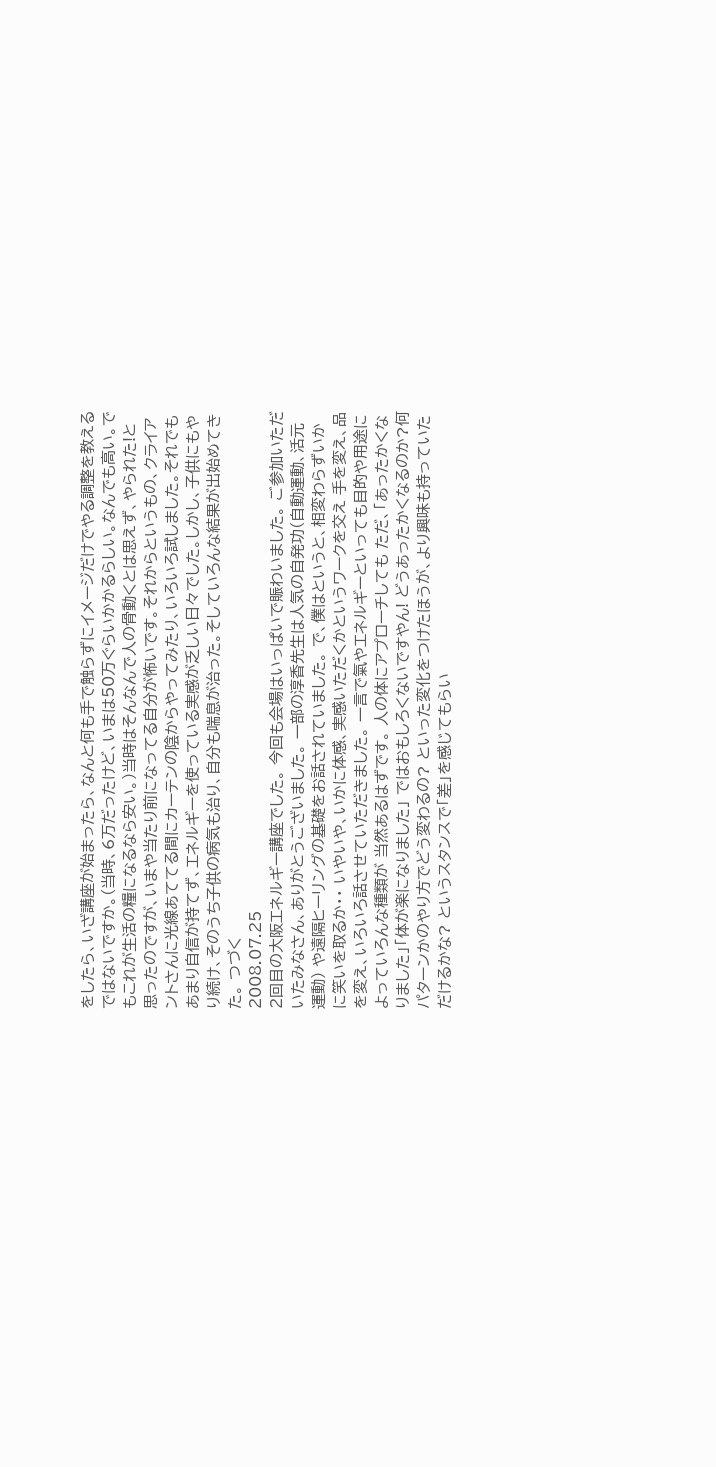をしたら、いざ講座が始まったら、なんと何も手で触らずにイメージだけでやる調整を教えるではないですか。(当時、6万だったけど、いまは50万ぐらいかかるらしい。なんでも高い。でもこれが生活の糧になるなら安い。)当時はそんなんで人の骨動くとは思えず、やられた!と思ったのですが、いまや当たり前になってる自分が怖いです。それからというもの、クライアントさんに光線あててる間にカーテンの陰からやってみたり、いろいろ試しました。それでもあまり自信が持てず、エネルギーを使っている実感が乏しい日々でした。しかし、子供にもやり続け、そのうち子供の病気も治り、自分も喘息が治った。そしていろんな結果が出始めてきた。 つづく
2008.07.25
2回目の大阪エネルギー講座でした。 今回も会場はいっぱいで賑わいました。 ご参加いただいたみなさん、ありがとうございました。 一部の淳香先生は人気の自発功(自動運動、活元運動) や遠隔ヒーリングの基礎をお話されていました。 で、僕はというと、相変わらずいかに笑いを取るか・・ いやいや、いかに体感、実感いただくかというワークを交え 手を変え、品を変え、いろいろ話させていただきました。 一言で氣やエネルギーといっても目的や用途によっていろんな種類が 当然あるはずです。 人の体にアプローチしても ただ、「あったかくなりました」「体が楽になりました」 ではおもしろくないですやん! どうあったかくなるのか?何パターンかのやり方でどう変わるの? といった変化をつけたほうが、より興味も持っていただけるかな? というスタンスで「差」を感じてもらい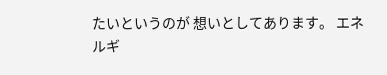たいというのが 想いとしてあります。 エネルギ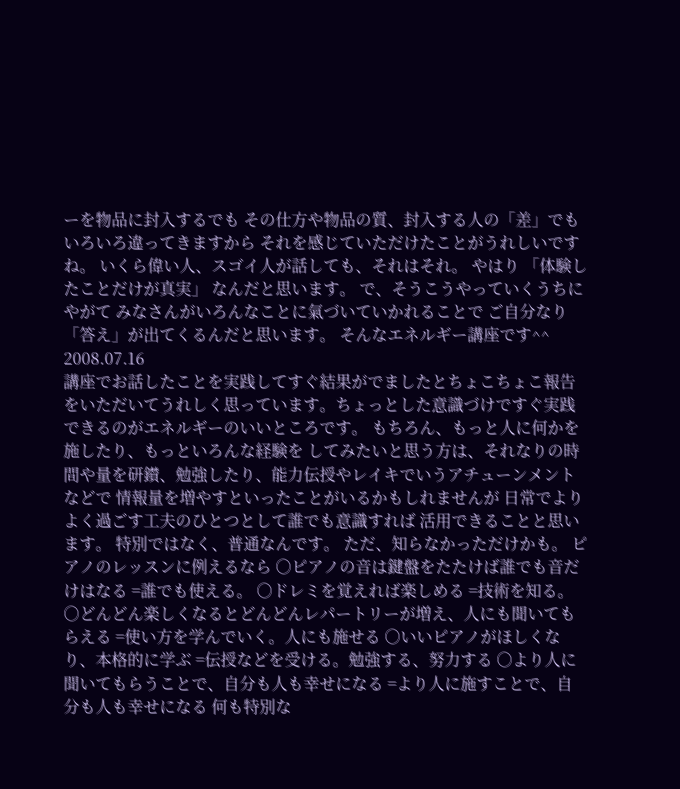ーを物品に封入するでも その仕方や物品の質、封入する人の「差」でも いろいろ違ってきますから それを感じていただけたことがうれしいですね。 いくら偉い人、スゴイ人が話しても、それはそれ。 やはり 「体験したことだけが真実」 なんだと思います。 で、そうこうやっていくうちにやがて みなさんがいろんなことに氣づいていかれることで ご自分なり「答え」が出てくるんだと思います。 そんなエネルギー講座です^^
2008.07.16
講座でお話したことを実践してすぐ結果がでましたとちょこちょこ報告をいただいてうれしく思っています。ちょっとした意識づけですぐ実践できるのがエネルギーのいいところです。 もちろん、もっと人に何かを施したり、もっといろんな経験を してみたいと思う方は、それなりの時間や量を研鑚、勉強したり、能力伝授やレイキでいうアチューンメントなどで 情報量を増やすといったことがいるかもしれませんが 日常でよりよく過ごす工夫のひとつとして誰でも意識すれば 活用できることと思います。 特別ではなく、普通なんです。 ただ、知らなかっただけかも。 ピアノのレッスンに例えるなら ○ピアノの音は鍵盤をたたけば誰でも音だけはなる =誰でも使える。 ○ドレミを覚えれば楽しめる =技術を知る。 ○どんどん楽しくなるとどんどんレパートリーが増え、人にも聞いてもらえる =使い方を学んでいく。人にも施せる ○いいピアノがほしくなり、本格的に学ぶ =伝授などを受ける。勉強する、努力する ○より人に聞いてもらうことで、自分も人も幸せになる =より人に施すことで、自分も人も幸せになる 何も特別な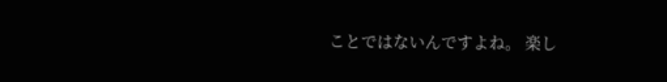ことではないんですよね。 楽し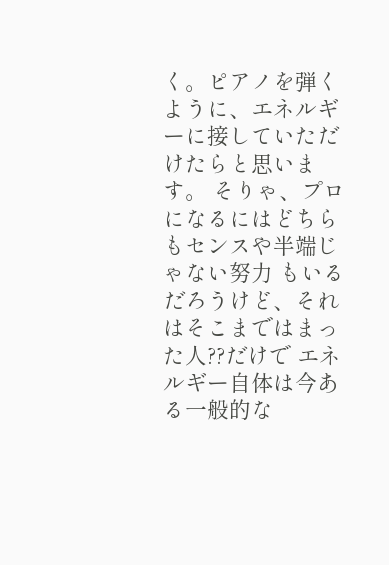く。ピアノを弾くように、エネルギーに接していただけたらと思います。 そりゃ、プロになるにはどちらもセンスや半端じゃない努力 もいるだろうけど、それはそこまではまった人??だけで エネルギー自体は今ある一般的な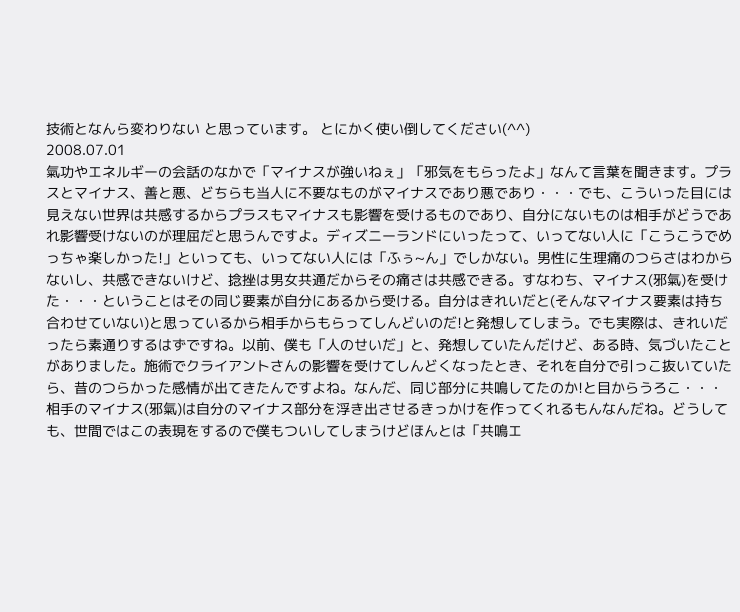技術となんら変わりない と思っています。 とにかく使い倒してください(^^)
2008.07.01
氣功やエネルギーの会話のなかで「マイナスが強いねぇ」「邪気をもらったよ」なんて言葉を聞きます。プラスとマイナス、善と悪、どちらも当人に不要なものがマイナスであり悪であり・・・でも、こういった目には見えない世界は共感するからプラスもマイナスも影響を受けるものであり、自分にないものは相手がどうであれ影響受けないのが理屈だと思うんですよ。ディズニーランドにいったって、いってない人に「こうこうでめっちゃ楽しかった!」といっても、いってない人には「ふぅ~ん」でしかない。男性に生理痛のつらさはわからないし、共感できないけど、捻挫は男女共通だからその痛さは共感できる。すなわち、マイナス(邪氣)を受けた・・・ということはその同じ要素が自分にあるから受ける。自分はきれいだと(そんなマイナス要素は持ち合わせていない)と思っているから相手からもらってしんどいのだ!と発想してしまう。でも実際は、きれいだったら素通りするはずですね。以前、僕も「人のせいだ」と、発想していたんだけど、ある時、気づいたことがありました。施術でクライアントさんの影響を受けてしんどくなったとき、それを自分で引っこ抜いていたら、昔のつらかった感情が出てきたんですよね。なんだ、同じ部分に共鳴してたのか!と目からうろこ・・・相手のマイナス(邪氣)は自分のマイナス部分を浮き出させるきっかけを作ってくれるもんなんだね。どうしても、世間ではこの表現をするので僕もついしてしまうけどほんとは「共鳴エ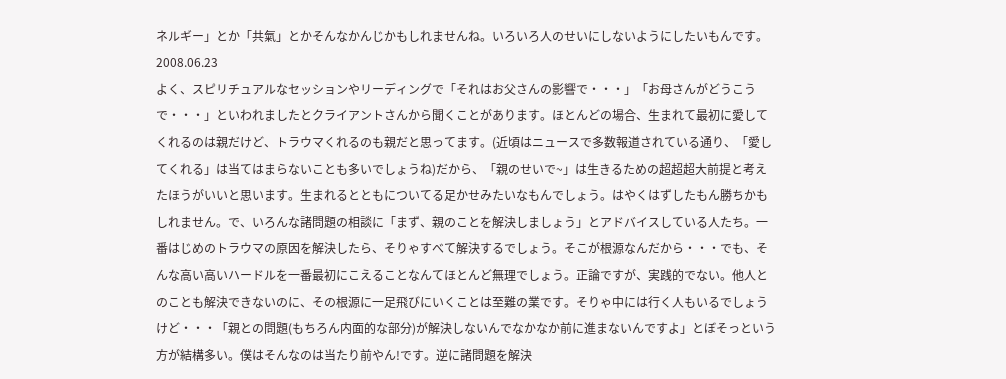ネルギー」とか「共氣」とかそんなかんじかもしれませんね。いろいろ人のせいにしないようにしたいもんです。
2008.06.23
よく、スピリチュアルなセッションやリーディングで「それはお父さんの影響で・・・」「お母さんがどうこうで・・・」といわれましたとクライアントさんから聞くことがあります。ほとんどの場合、生まれて最初に愛してくれるのは親だけど、トラウマくれるのも親だと思ってます。(近頃はニュースで多数報道されている通り、「愛してくれる」は当てはまらないことも多いでしょうね)だから、「親のせいで~」は生きるための超超超大前提と考えたほうがいいと思います。生まれるとともについてる足かせみたいなもんでしょう。はやくはずしたもん勝ちかもしれません。で、いろんな諸問題の相談に「まず、親のことを解決しましょう」とアドバイスしている人たち。一番はじめのトラウマの原因を解決したら、そりゃすべて解決するでしょう。そこが根源なんだから・・・でも、そんな高い高いハードルを一番最初にこえることなんてほとんど無理でしょう。正論ですが、実践的でない。他人とのことも解決できないのに、その根源に一足飛びにいくことは至難の業です。そりゃ中には行く人もいるでしょうけど・・・「親との問題(もちろん内面的な部分)が解決しないんでなかなか前に進まないんですよ」とぼそっという方が結構多い。僕はそんなのは当たり前やん!です。逆に諸問題を解決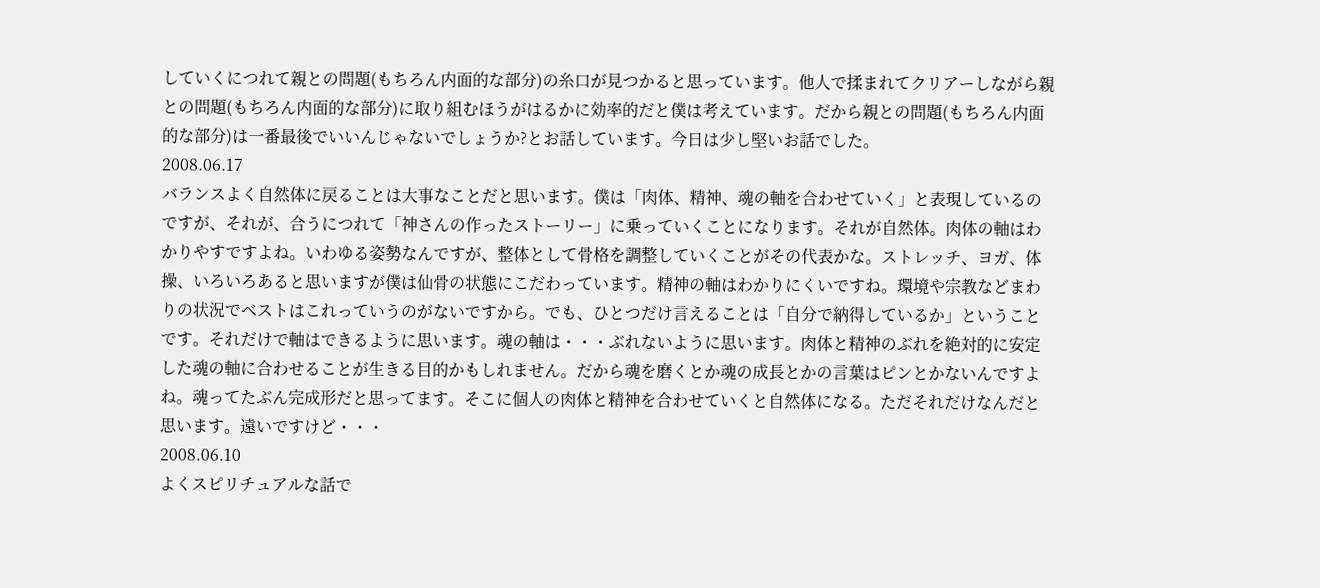していくにつれて親との問題(もちろん内面的な部分)の糸口が見つかると思っています。他人で揉まれてクリアーしながら親との問題(もちろん内面的な部分)に取り組むほうがはるかに効率的だと僕は考えています。だから親との問題(もちろん内面的な部分)は一番最後でいいんじゃないでしょうか?とお話しています。今日は少し堅いお話でした。
2008.06.17
バランスよく自然体に戻ることは大事なことだと思います。僕は「肉体、精神、魂の軸を合わせていく」と表現しているのですが、それが、合うにつれて「神さんの作ったストーリー」に乗っていくことになります。それが自然体。肉体の軸はわかりやすですよね。いわゆる姿勢なんですが、整体として骨格を調整していくことがその代表かな。ストレッチ、ヨガ、体操、いろいろあると思いますが僕は仙骨の状態にこだわっています。精神の軸はわかりにくいですね。環境や宗教などまわりの状況でベストはこれっていうのがないですから。でも、ひとつだけ言えることは「自分で納得しているか」ということです。それだけで軸はできるように思います。魂の軸は・・・ぶれないように思います。肉体と精神のぶれを絶対的に安定した魂の軸に合わせることが生きる目的かもしれません。だから魂を磨くとか魂の成長とかの言葉はピンとかないんですよね。魂ってたぶん完成形だと思ってます。そこに個人の肉体と精神を合わせていくと自然体になる。ただそれだけなんだと思います。遠いですけど・・・
2008.06.10
よくスピリチュアルな話で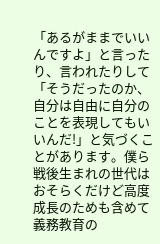「あるがままでいいんですよ」と言ったり、言われたりして「そうだったのか、自分は自由に自分のことを表現してもいいんだ!」と気づくことがあります。僕ら戦後生まれの世代はおそらくだけど高度成長のためも含めて義務教育の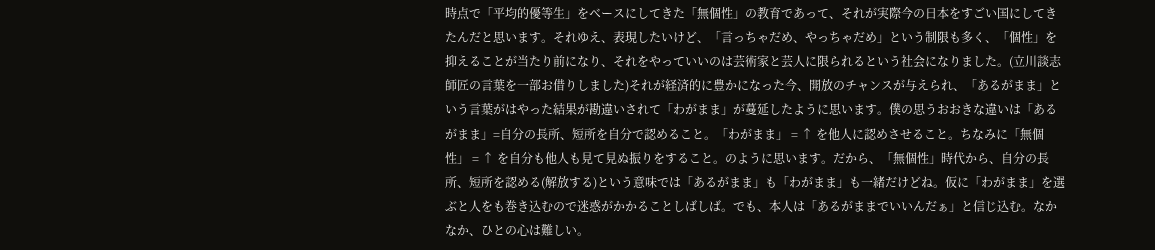時点で「平均的優等生」をベースにしてきた「無個性」の教育であって、それが実際今の日本をすごい国にしてきたんだと思います。それゆえ、表現したいけど、「言っちゃだめ、やっちゃだめ」という制限も多く、「個性」を抑えることが当たり前になり、それをやっていいのは芸術家と芸人に限られるという社会になりました。(立川談志師匠の言葉を一部お借りしました)それが経済的に豊かになった今、開放のチャンスが与えられ、「あるがまま」という言葉がはやった結果が勘違いされて「わがまま」が蔓延したように思います。僕の思うおおきな違いは「あるがまま」=自分の長所、短所を自分で認めること。「わがまま」 = ↑ を他人に認めさせること。ちなみに「無個性」 = ↑ を自分も他人も見て見ぬ振りをすること。のように思います。だから、「無個性」時代から、自分の長所、短所を認める(解放する)という意味では「あるがまま」も「わがまま」も一緒だけどね。仮に「わがまま」を選ぶと人をも巻き込むので迷惑がかかることしばしば。でも、本人は「あるがままでいいんだぁ」と信じ込む。なかなか、ひとの心は難しい。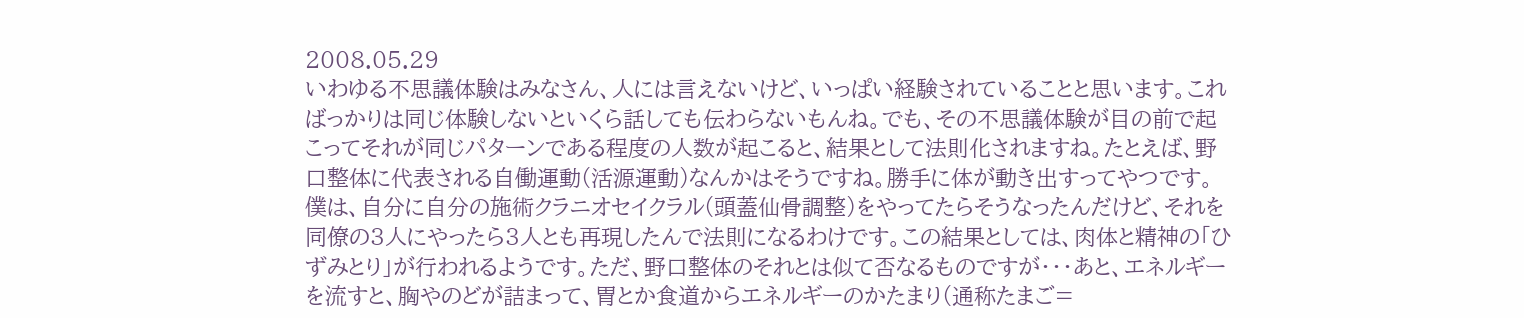2008.05.29
いわゆる不思議体験はみなさん、人には言えないけど、いっぱい経験されていることと思います。こればっかりは同じ体験しないといくら話しても伝わらないもんね。でも、その不思議体験が目の前で起こってそれが同じパターンである程度の人数が起こると、結果として法則化されますね。たとえば、野口整体に代表される自働運動(活源運動)なんかはそうですね。勝手に体が動き出すってやつです。僕は、自分に自分の施術クラニオセイクラル(頭蓋仙骨調整)をやってたらそうなったんだけど、それを同僚の3人にやったら3人とも再現したんで法則になるわけです。この結果としては、肉体と精神の「ひずみとり」が行われるようです。ただ、野口整体のそれとは似て否なるものですが・・・あと、エネルギーを流すと、胸やのどが詰まって、胃とか食道からエネルギーのかたまり(通称たまご=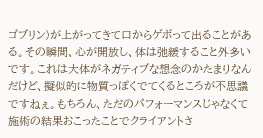ゴブリン)が上がってきて口からゲボって出ることがある。その瞬間、心が開放し、体は弛緩すること外多いです。これは大体がネガティブな想念のかたまりなんだけど、擬似的に物質っぽくでてくるところが不思議ですねぇ。もちろん、ただのパフォーマンスじゃなくて施術の結果おこったことでクライアントさ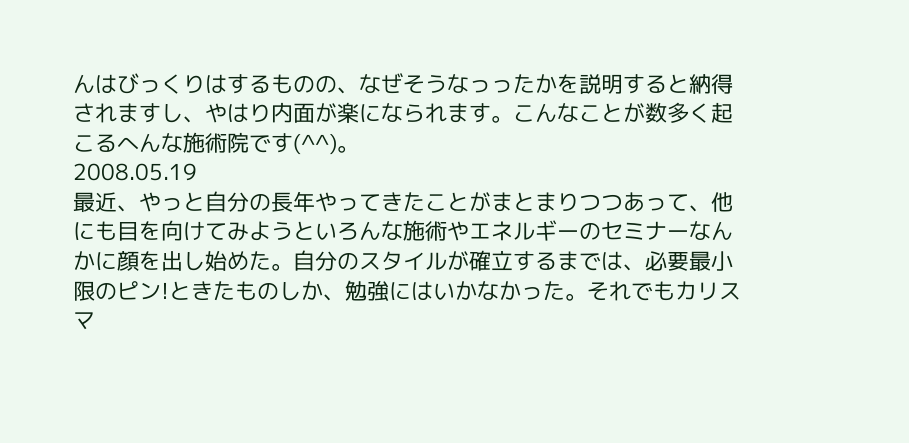んはびっくりはするものの、なぜそうなっったかを説明すると納得されますし、やはり内面が楽になられます。こんなことが数多く起こるへんな施術院です(^^)。
2008.05.19
最近、やっと自分の長年やってきたことがまとまりつつあって、他にも目を向けてみようといろんな施術やエネルギーのセミナーなんかに顔を出し始めた。自分のスタイルが確立するまでは、必要最小限のピン!ときたものしか、勉強にはいかなかった。それでもカリスマ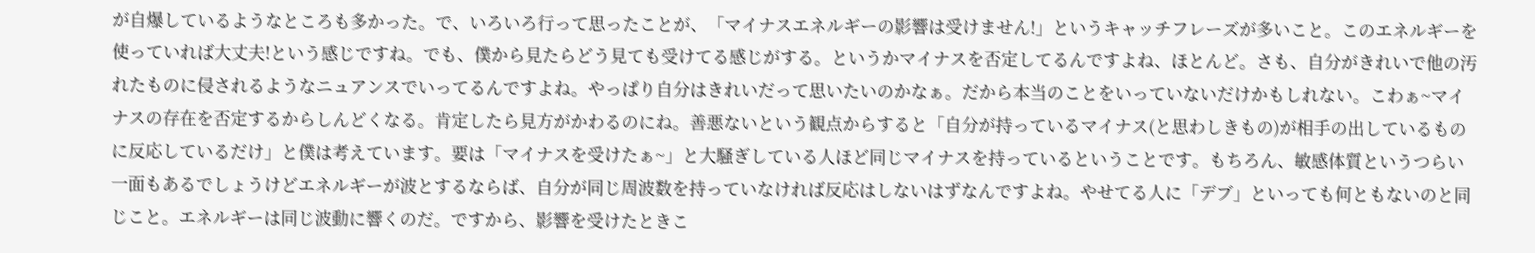が自爆しているようなところも多かった。で、いろいろ行って思ったことが、「マイナスエネルギーの影響は受けません!」というキャッチフレーズが多いこと。このエネルギーを使っていれば大丈夫!という感じですね。でも、僕から見たらどう見ても受けてる感じがする。というかマイナスを否定してるんですよね、ほとんど。さも、自分がきれいで他の汚れたものに侵されるようなニュアンスでいってるんですよね。やっぱり自分はきれいだって思いたいのかなぁ。だから本当のことをいっていないだけかもしれない。こわぁ~マイナスの存在を否定するからしんどくなる。肯定したら見方がかわるのにね。善悪ないという観点からすると「自分が持っているマイナス(と思わしきもの)が相手の出しているものに反応しているだけ」と僕は考えています。要は「マイナスを受けたぁ~」と大騒ぎしている人ほど同じマイナスを持っているということです。もちろん、敏感体質というつらい一面もあるでしょうけどエネルギーが波とするならば、自分が同じ周波数を持っていなければ反応はしないはずなんですよね。やせてる人に「デブ」といっても何ともないのと同じこと。エネルギーは同じ波動に響くのだ。ですから、影響を受けたときこ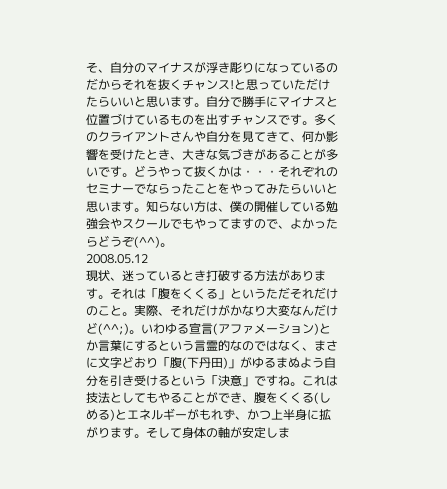そ、自分のマイナスが浮き彫りになっているのだからそれを抜くチャンス!と思っていただけたらいいと思います。自分で勝手にマイナスと位置づけているものを出すチャンスです。多くのクライアントさんや自分を見てきて、何か影響を受けたとき、大きな気づきがあることが多いです。どうやって抜くかは・・・それぞれのセミナーでならったことをやってみたらいいと思います。知らない方は、僕の開催している勉強会やスクールでもやってますので、よかったらどうぞ(^^)。
2008.05.12
現状、迷っているとき打破する方法があります。それは「腹をくくる」というただそれだけのこと。実際、それだけがかなり大変なんだけど(^^;)。いわゆる宣言(アファメーション)とか言葉にするという言霊的なのではなく、まさに文字どおり「腹(下丹田)」がゆるまぬよう自分を引き受けるという「決意」ですね。これは技法としてもやることができ、腹をくくる(しめる)とエネルギーがもれず、かつ上半身に拡がります。そして身体の軸が安定しま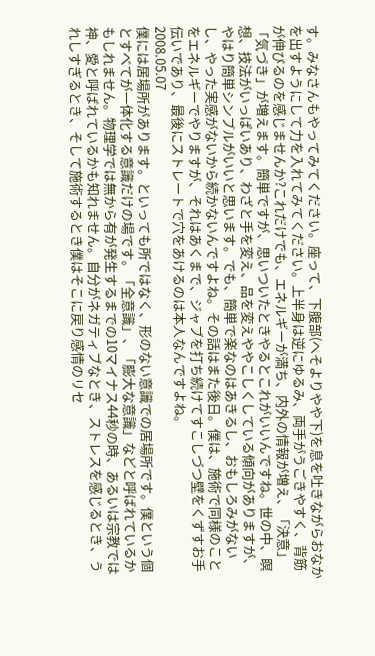す。みなさんもやってみてください。座って、下腹部(へそよりやや下)を息を吐きながらおなかを出すようにして力を入れてみてください。上半身は逆にゆるみ、両手がうごきやすく、背筋が伸びるのを感じませんか?これだけでも、エネルギーが満ち、内外の情報が増え、「決意」「気づき」が増えます。簡単ですが、思いついたときやるとこれがいいんですね。世の中、瞑想、技法がいっぱいあり、わざと手を変え、品を変えややこしくしている傾向がありますが、やはり簡単シンプルがいいと思います。でも、簡単で楽なのはあきるし、おもしろみがないし、やった実感がないから続かないんですよね。その話はまた後日。僕は、施術で同様のことをエネルギーでやりますが、それはあくまで、ジャブを打ち続けてすこしづつ壁をくずすお手伝いであり、最後にストレートで穴をあけるのは本人なんですよね。
2008.05.07
僕には居場所があります。といっても所ではなく、形のない意識での居場所です。僕という個とすべてが一体化する意識だけの場です。「全意識」、「膨大な意識」などと呼ばれているかもしれません。物理学では無から有が発生するまでの10マイナス44秒の時、あるいは宗教では神、愛と呼ばれているかも知れません。自分がネガティブなとき、ストレスを感じるとき、うれしすぎるとき、そして施術するとき僕はそこに戻り感情のリセ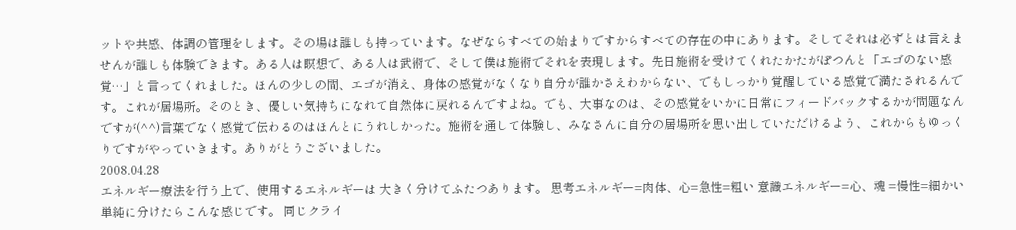ットや共感、体調の管理をします。その場は誰しも持っています。なぜならすべての始まりですからすべての存在の中にあります。そしてそれは必ずとは言えませんが誰しも体験できます。ある人は瞑想で、ある人は武術で、そして僕は施術でそれを表現します。先日施術を受けてくれたかたがぽつんと「エゴのない感覚…」と言ってくれました。ほんの少しの間、エゴが消え、身体の感覚がなくなり自分が誰かさえわからない、でもしっかり覚醒している感覚で満たされるんです。これが居場所。そのとき、優しい気持ちになれて自然体に戻れるんですよね。でも、大事なのは、その感覚をいかに日常にフィードバックするかが問題なんですが(^^)言葉でなく感覚で伝わるのはほんとにうれしかった。施術を通して体験し、みなさんに自分の居場所を思い出していただけるよう、これからもゆっくりですがやっていきます。ありがとうございました。
2008.04.28
エネルギー療法を行う上で、使用するエネルギーは 大きく分けてふたつあります。 思考エネルギー=肉体、心=急性=粗い 意識エネルギー=心、魂 =慢性=細かい 単純に分けたらこんな感じです。 同じクライ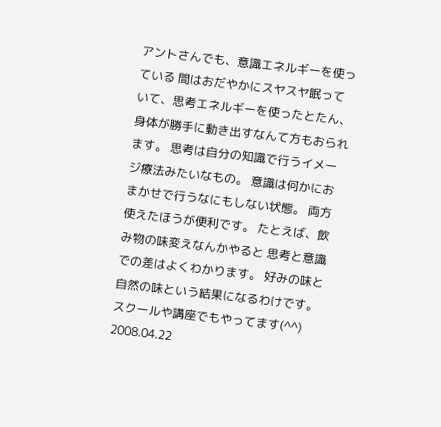アントさんでも、意識エネルギーを使っている 間はおだやかにスヤスヤ眠っていて、思考エネルギーを使ったとたん、 身体が勝手に動き出すなんて方もおられます。 思考は自分の知識で行うイメージ療法みたいなもの。 意識は何かにおまかせで行うなにもしない状態。 両方使えたほうが便利です。 たとえば、飲み物の味変えなんかやると 思考と意識での差はよくわかります。 好みの味と自然の味という結果になるわけです。 スクールや講座でもやってます(^^)
2008.04.22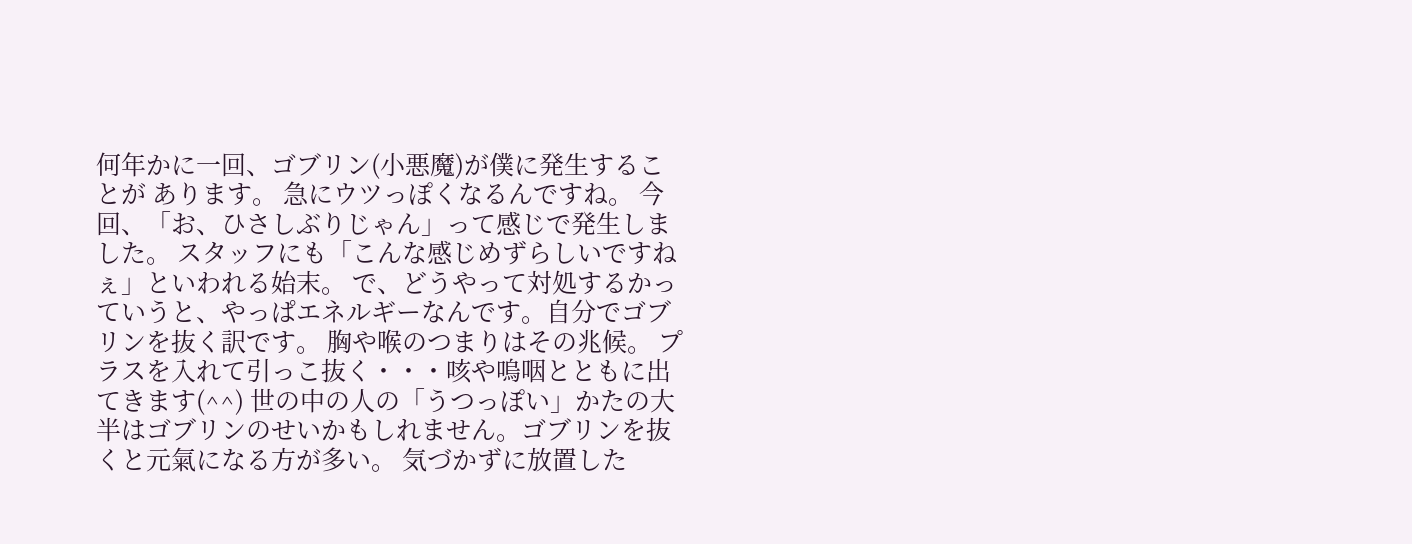何年かに一回、ゴブリン(小悪魔)が僕に発生することが あります。 急にウツっぽくなるんですね。 今回、「お、ひさしぶりじゃん」って感じで発生しました。 スタッフにも「こんな感じめずらしいですねぇ」といわれる始末。 で、どうやって対処するかっていうと、やっぱエネルギーなんです。自分でゴブリンを抜く訳です。 胸や喉のつまりはその兆候。 プラスを入れて引っこ抜く・・・咳や嗚咽とともに出てきます(^^) 世の中の人の「うつっぽい」かたの大半はゴブリンのせいかもしれません。ゴブリンを抜くと元氣になる方が多い。 気づかずに放置した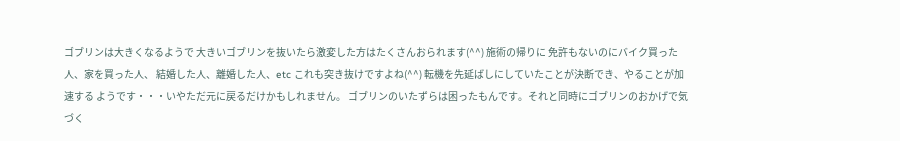ゴブリンは大きくなるようで 大きいゴブリンを抜いたら激変した方はたくさんおられます(^^) 施術の帰りに 免許もないのにバイク買った人、家を買った人、 結婚した人、離婚した人、etc これも突き抜けですよね(^^) 転機を先延ばしにしていたことが決断でき、やることが加速する ようです・・・いやただ元に戻るだけかもしれません。 ゴブリンのいたずらは困ったもんです。それと同時にゴブリンのおかげで気づく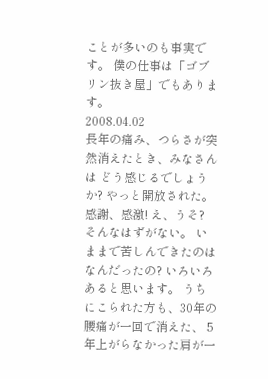ことが多いのも事実です。 僕の仕事は「ゴブリン抜き屋」でもあります。
2008.04.02
長年の痛み、つらさが突然消えたとき、みなさんは どう感じるでしょうか? やっと開放された。 感謝、感激! え、うそ? そんなはずがない。 いままで苦しんできたのはなんだったの? いろいろあると思います。 うちにこられた方も、30年の腰痛が一回で消えた、 5年上がらなかった肩が一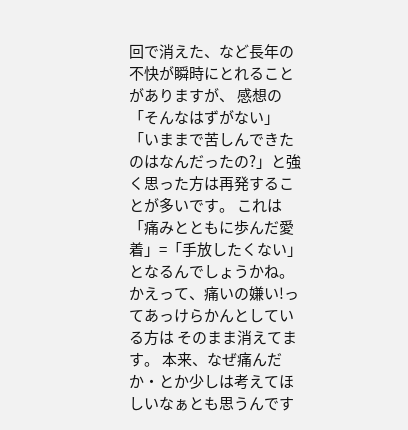回で消えた、など長年の 不快が瞬時にとれることがありますが、 感想の「そんなはずがない」「いままで苦しんできたのはなんだったの?」と強く思った方は再発することが多いです。 これは「痛みとともに歩んだ愛着」=「手放したくない」 となるんでしょうかね。 かえって、痛いの嫌い!ってあっけらかんとしている方は そのまま消えてます。 本来、なぜ痛んだか・とか少しは考えてほしいなぁとも思うんです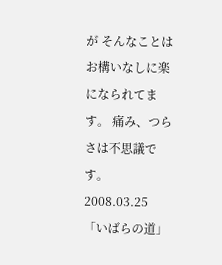が そんなことはお構いなしに楽になられてます。 痛み、つらさは不思議です。
2008.03.25
「いばらの道」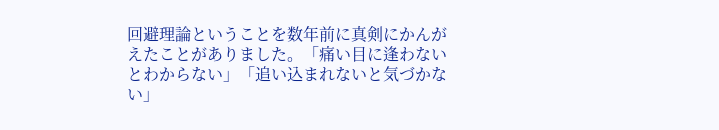回避理論ということを数年前に真剣にかんがえたことがありました。「痛い目に逢わないとわからない」「追い込まれないと気づかない」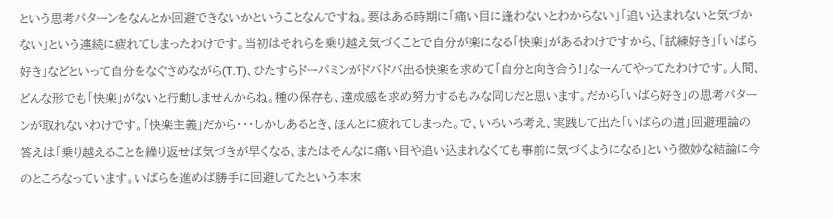という思考パターンをなんとか回避できないかということなんですね。要はある時期に「痛い目に逢わないとわからない」「追い込まれないと気づかない」という連続に疲れてしまったわけです。当初はそれらを乗り越え気づくことで自分が楽になる「快楽」があるわけですから、「試練好き」「いばら好き」などといって自分をなぐさめながら(T.T)、ひたすらドーパミンがドバドバ出る快楽を求めて「自分と向き合う!」なーんてやってたわけです。人間、どんな形でも「快楽」がないと行動しませんからね。種の保存も、達成感を求め努力するもみな同じだと思います。だから「いばら好き」の思考パターンが取れないわけです。「快楽主義」だから・・・しかしあるとき、ほんとに疲れてしまった。で、いろいろ考え、実践して出た「いばらの道」回避理論の答えは「乗り越えることを繰り返せば気づきが早くなる、またはそんなに痛い目や追い込まれなくても事前に気づくようになる」という微妙な結論に今のところなっています。いばらを進めば勝手に回避してたという本末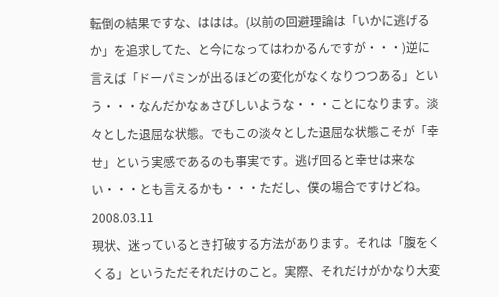転倒の結果ですな、ははは。(以前の回避理論は「いかに逃げるか」を追求してた、と今になってはわかるんですが・・・)逆に言えば「ドーパミンが出るほどの変化がなくなりつつある」という・・・なんだかなぁさびしいような・・・ことになります。淡々とした退屈な状態。でもこの淡々とした退屈な状態こそが「幸せ」という実感であるのも事実です。逃げ回ると幸せは来ない・・・とも言えるかも・・・ただし、僕の場合ですけどね。
2008.03.11
現状、迷っているとき打破する方法があります。それは「腹をくくる」というただそれだけのこと。実際、それだけがかなり大変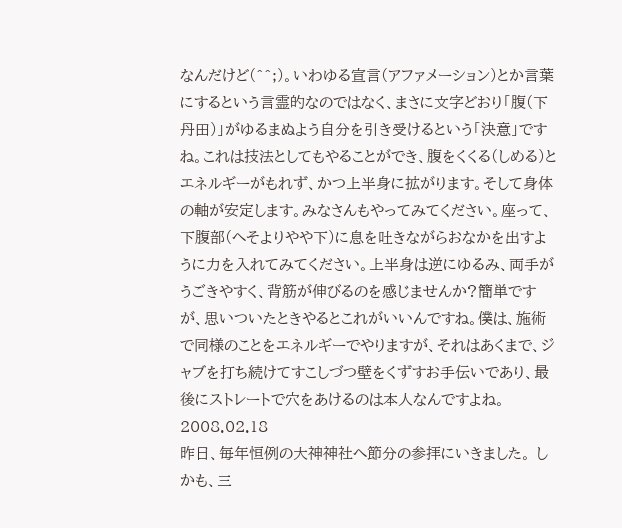なんだけど(^^;)。いわゆる宣言(アファメーション)とか言葉にするという言霊的なのではなく、まさに文字どおり「腹(下丹田)」がゆるまぬよう自分を引き受けるという「決意」ですね。これは技法としてもやることができ、腹をくくる(しめる)とエネルギーがもれず、かつ上半身に拡がります。そして身体の軸が安定します。みなさんもやってみてください。座って、下腹部(へそよりやや下)に息を吐きながらおなかを出すように力を入れてみてください。上半身は逆にゆるみ、両手がうごきやすく、背筋が伸びるのを感じませんか?簡単ですが、思いついたときやるとこれがいいんですね。僕は、施術で同様のことをエネルギーでやりますが、それはあくまで、ジャブを打ち続けてすこしづつ壁をくずすお手伝いであり、最後にストレートで穴をあけるのは本人なんですよね。
2008.02.18
昨日、毎年恒例の大神神社へ節分の参拝にいきました。 しかも、三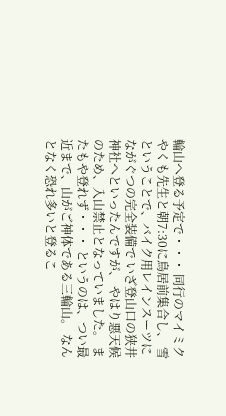輪山へ登る予定で・・・ 同行のマイミクやくも先生と朝7:30に鳥居前集合し、 雪ということで、バイク用レインスーツにながぐつの完全装備で いざ登山口の狭井神社へといったんですが、 やはり悪天候のため、入山禁止となっていました。 またもや登れず・・・ というのは、つい最近まで、山がご神体である三輪山。 なんとなく恐れ多いと登るこ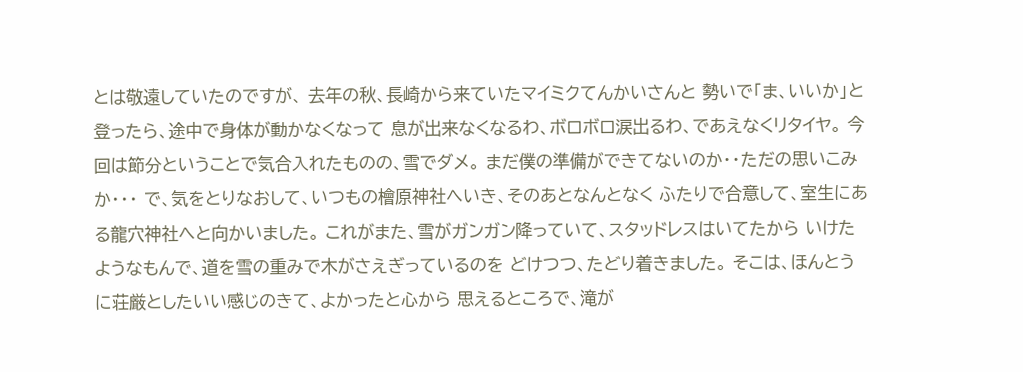とは敬遠していたのですが、 去年の秋、長崎から来ていたマイミクてんかいさんと 勢いで「ま、いいか」と登ったら、途中で身体が動かなくなって 息が出来なくなるわ、ボロボロ涙出るわ、であえなくリタイヤ。 今回は節分ということで気合入れたものの、雪でダメ。 まだ僕の準備ができてないのか・・ただの思いこみか・・・ で、気をとりなおして、いつもの檜原神社へいき、そのあとなんとなく ふたりで合意して、室生にある龍穴神社へと向かいました。 これがまた、雪がガンガン降っていて、スタッドレスはいてたから いけたようなもんで、道を雪の重みで木がさえぎっているのを どけつつ、たどり着きました。 そこは、ほんとうに荘厳としたいい感じのきて、よかったと心から 思えるところで、滝が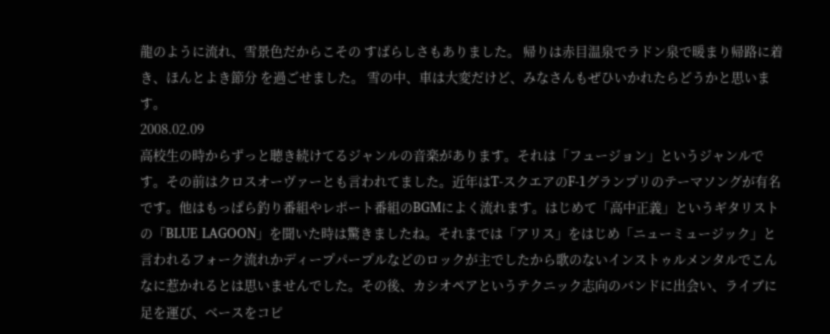龍のように流れ、雪景色だからこその すばらしさもありました。 帰りは赤目温泉でラドン泉で暖まり帰路に着き、ほんとよき節分 を過ごせました。 雪の中、車は大変だけど、みなさんもぜひいかれたらどうかと思います。
2008.02.09
高校生の時からずっと聴き続けてるジャンルの音楽があります。それは「フュージョン」というジャンルです。その前はクロスオーヴァーとも言われてました。近年はT-スクエアのF-1グランプリのテーマソングが有名です。他はもっぱら釣り番組やレポート番組のBGMによく流れます。はじめて「高中正義」というギタリストの「BLUE LAGOON」を聞いた時は驚きましたね。それまでは「アリス」をはじめ「ニューミュージック」と言われるフォーク流れかディープパープルなどのロックが主でしたから歌のないインストゥルメンタルでこんなに惹かれるとは思いませんでした。その後、カシオペアというテクニック志向のバンドに出会い、ライブに足を運び、ベースをコピ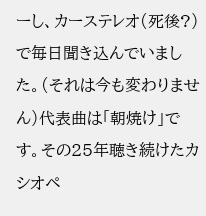ーし、カーステレオ(死後?)で毎日聞き込んでいました。(それは今も変わりません)代表曲は「朝焼け」です。その25年聴き続けたカシオペ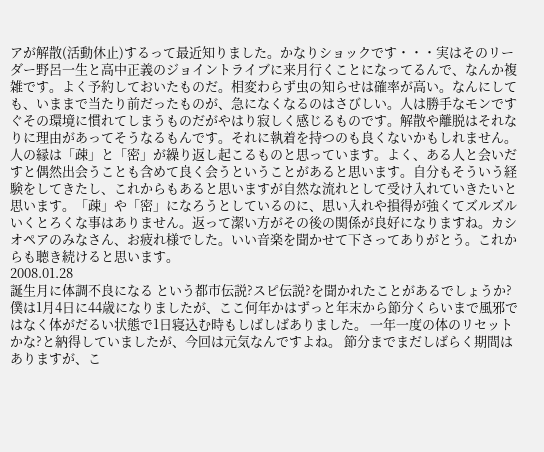アが解散(活動休止)するって最近知りました。かなりショックです・・・実はそのリーダー野呂一生と高中正義のジョイントライブに来月行くことになってるんで、なんか複雑です。よく予約しておいたものだ。相変わらず虫の知らせは確率が高い。なんにしても、いままで当たり前だったものが、急になくなるのはさびしい。人は勝手なモンですぐその環境に慣れてしまうものだがやはり寂しく感じるものです。解散や離脱はそれなりに理由があってそうなるもんです。それに執着を持つのも良くないかもしれません。人の縁は「疎」と「密」が繰り返し起こるものと思っています。よく、ある人と会いだすと偶然出会うことも含めて良く会うということがあると思います。自分もそういう経験をしてきたし、これからもあると思いますが自然な流れとして受け入れていきたいと思います。「疎」や「密」になろうとしているのに、思い入れや損得が強くてズルズルいくとろくな事はありません。返って潔い方がその後の関係が良好になりますね。カシオペアのみなさん、お疲れ様でした。いい音楽を聞かせて下さってありがとう。これからも聴き続けると思います。
2008.01.28
誕生月に体調不良になる という都市伝説?スピ伝説?を聞かれたことがあるでしょうか? 僕は1月4日に44歳になりましたが、ここ何年かはずっと年末から節分くらいまで風邪ではなく体がだるい状態で1日寝込む時もしばしばありました。 一年一度の体のリセットかな?と納得していましたが、今回は元気なんですよね。 節分までまだしばらく期間はありますが、こ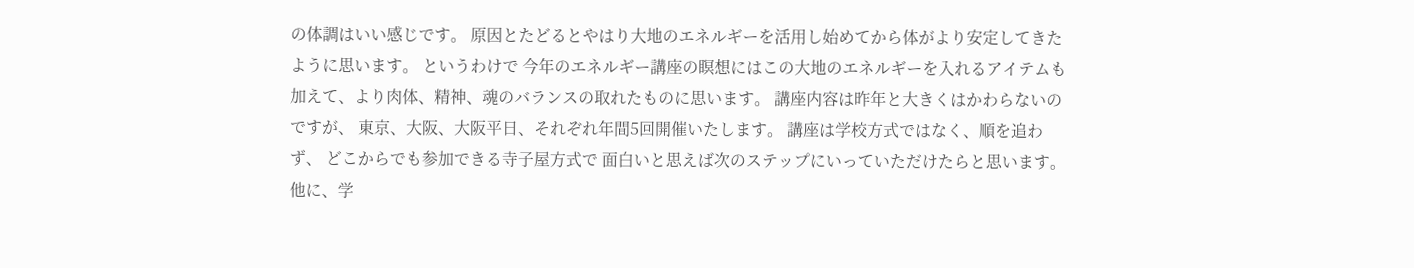の体調はいい感じです。 原因とたどるとやはり大地のエネルギーを活用し始めてから体がより安定してきたように思います。 というわけで 今年のエネルギー講座の瞑想にはこの大地のエネルギーを入れるアイテムも加えて、より肉体、精神、魂のバランスの取れたものに思います。 講座内容は昨年と大きくはかわらないのですが、 東京、大阪、大阪平日、それぞれ年間5回開催いたします。 講座は学校方式ではなく、順を追わず、 どこからでも参加できる寺子屋方式で 面白いと思えば次のステップにいっていただけたらと思います。 他に、学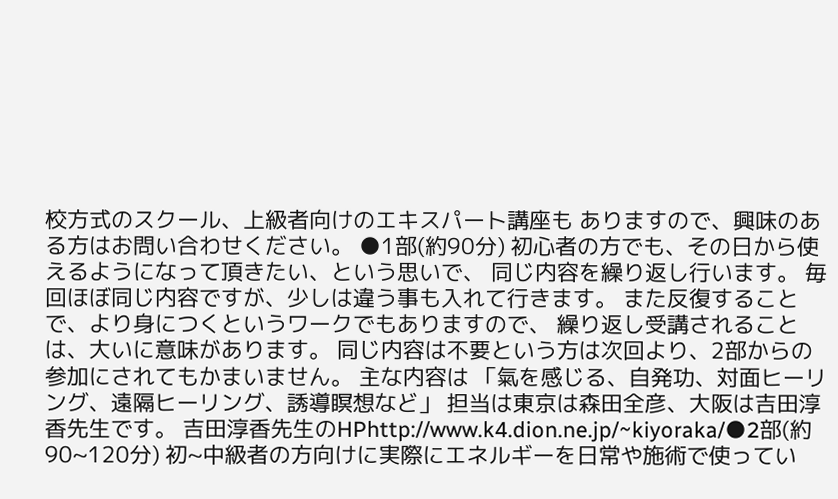校方式のスクール、上級者向けのエキスパート講座も ありますので、興味のある方はお問い合わせください。 ●1部(約90分) 初心者の方でも、その日から使えるようになって頂きたい、という思いで、 同じ内容を繰り返し行います。 毎回ほぼ同じ内容ですが、少しは違う事も入れて行きます。 また反復することで、より身につくというワークでもありますので、 繰り返し受講されることは、大いに意味があります。 同じ内容は不要という方は次回より、2部からの参加にされてもかまいません。 主な内容は 「氣を感じる、自発功、対面ヒーリング、遠隔ヒーリング、誘導瞑想など」 担当は東京は森田全彦、大阪は吉田淳香先生です。 吉田淳香先生のHPhttp://www.k4.dion.ne.jp/~kiyoraka/●2部(約90~120分) 初~中級者の方向けに実際にエネルギーを日常や施術で使ってい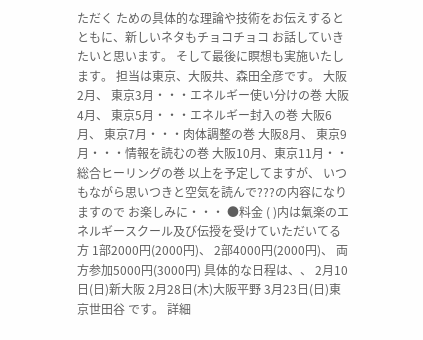ただく ための具体的な理論や技術をお伝えするとともに、新しいネタもチョコチョコ お話していきたいと思います。 そして最後に瞑想も実施いたします。 担当は東京、大阪共、森田全彦です。 大阪2月、 東京3月・・・エネルギー使い分けの巻 大阪4月、 東京5月・・・エネルギー封入の巻 大阪6月、 東京7月・・・肉体調整の巻 大阪8月、 東京9月・・・情報を読むの巻 大阪10月、東京11月・・総合ヒーリングの巻 以上を予定してますが、 いつもながら思いつきと空気を読んで???の内容になりますので お楽しみに・・・ ●料金 ( )内は氣楽のエネルギースクール及び伝授を受けていただいてる方 1部2000円(2000円)、 2部4000円(2000円)、 両方参加5000円(3000円) 具体的な日程は、、 2月10日(日)新大阪 2月28日(木)大阪平野 3月23日(日)東京世田谷 です。 詳細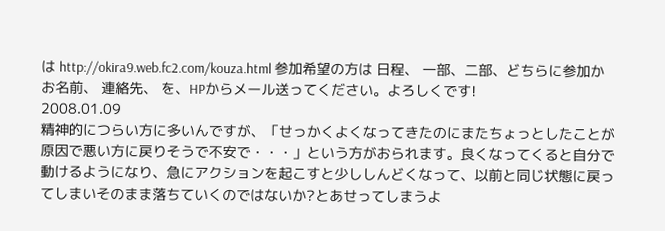は http://okira9.web.fc2.com/kouza.html 参加希望の方は 日程、 一部、二部、どちらに参加か お名前、 連絡先、 を、HPからメール送ってください。よろしくです!
2008.01.09
精神的につらい方に多いんですが、「せっかくよくなってきたのにまたちょっとしたことが原因で悪い方に戻りそうで不安で・・・」という方がおられます。良くなってくると自分で動けるようになり、急にアクションを起こすと少ししんどくなって、以前と同じ状態に戻ってしまいそのまま落ちていくのではないか?とあせってしまうよ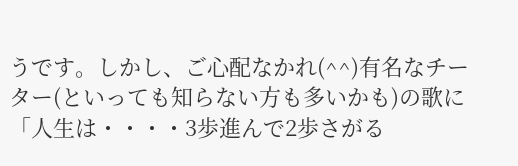うです。しかし、ご心配なかれ(^^)有名なチーター(といっても知らない方も多いかも)の歌に「人生は・・・・3歩進んで2歩さがる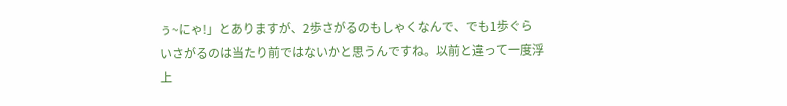ぅ~にゃ!」とありますが、2歩さがるのもしゃくなんで、でも1歩ぐらいさがるのは当たり前ではないかと思うんですね。以前と違って一度浮上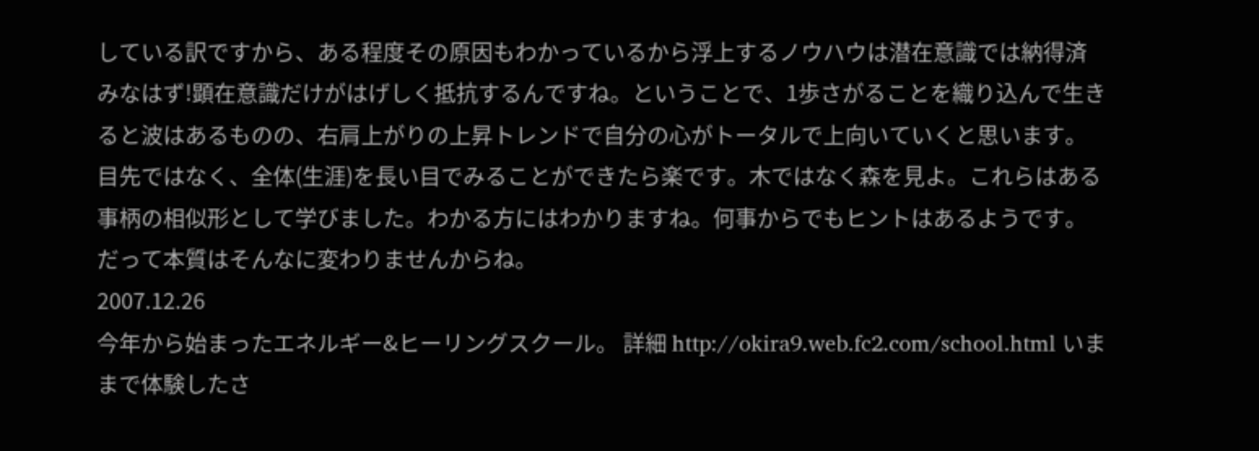している訳ですから、ある程度その原因もわかっているから浮上するノウハウは潜在意識では納得済みなはず!顕在意識だけがはげしく抵抗するんですね。ということで、1歩さがることを織り込んで生きると波はあるものの、右肩上がりの上昇トレンドで自分の心がトータルで上向いていくと思います。目先ではなく、全体(生涯)を長い目でみることができたら楽です。木ではなく森を見よ。これらはある事柄の相似形として学びました。わかる方にはわかりますね。何事からでもヒントはあるようです。だって本質はそんなに変わりませんからね。
2007.12.26
今年から始まったエネルギー&ヒーリングスクール。 詳細 http://okira9.web.fc2.com/school.html いままで体験したさ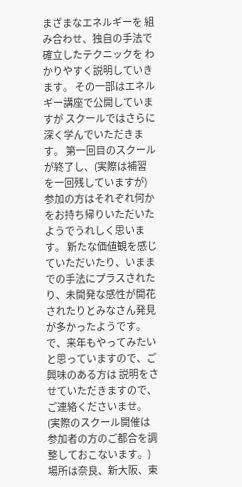まざまなエネルギーを 組み合わせ、独自の手法で確立したテクニックを わかりやすく説明していきます。 その一部はエネルギー講座で公開していますが スクールではさらに深く学んでいただきます。 第一回目のスクールが終了し、(実際は補習を一回残していますが) 参加の方はそれぞれ何かをお持ち帰りいただいたようでうれしく思います。 新たな価値観を感じていただいたり、いままでの手法にプラスされたり、未開発な感性が開花されたりとみなさん発見が多かったようです。 で、来年もやってみたいと思っていますので、ご興味のある方は 説明をさせていただきますので、ご連絡くださいませ。 (実際のスクール開催は参加者の方のご都合を調整しておこないます。) 場所は奈良、新大阪、東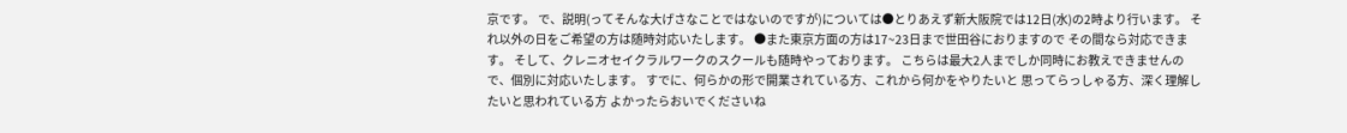京です。 で、説明(ってそんな大げさなことではないのですが)については●とりあえず新大阪院では12日(水)の2時より行います。 それ以外の日をご希望の方は随時対応いたします。 ●また東京方面の方は17~23日まで世田谷におりますので その間なら対応できます。 そして、クレニオセイクラルワークのスクールも随時やっております。 こちらは最大2人までしか同時にお教えできませんので、個別に対応いたします。 すでに、何らかの形で開業されている方、これから何かをやりたいと 思ってらっしゃる方、深く理解したいと思われている方 よかったらおいでくださいね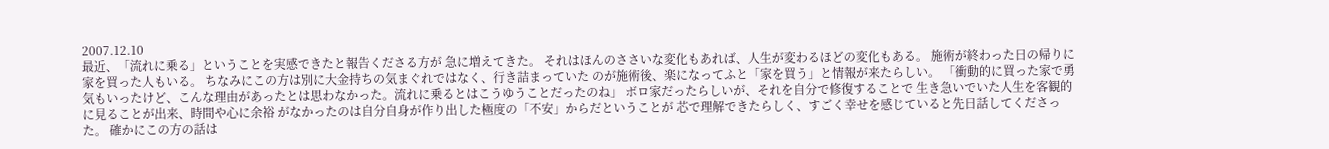2007.12.10
最近、「流れに乗る」ということを実感できたと報告くださる方が 急に増えてきた。 それはほんのささいな変化もあれば、人生が変わるほどの変化もある。 施術が終わった日の帰りに家を買った人もいる。 ちなみにこの方は別に大金持ちの気まぐれではなく、行き詰まっていた のが施術後、楽になってふと「家を買う」と情報が来たらしい。 「衝動的に買った家で勇気もいったけど、こんな理由があったとは思わなかった。流れに乗るとはこうゆうことだったのね」 ボロ家だったらしいが、それを自分で修復することで 生き急いでいた人生を客観的に見ることが出来、時間や心に余裕 がなかったのは自分自身が作り出した極度の「不安」からだということが 芯で理解できたらしく、すごく幸せを感じていると先日話してくださった。 確かにこの方の話は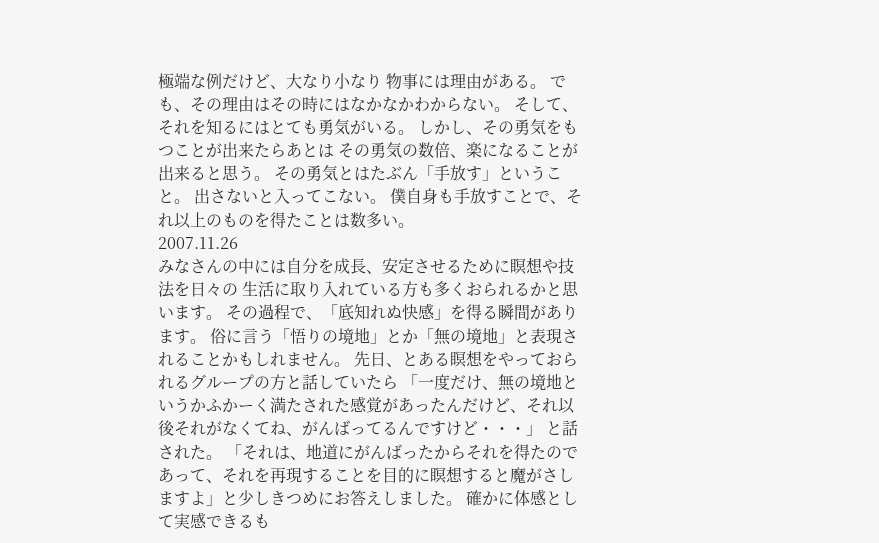極端な例だけど、大なり小なり 物事には理由がある。 でも、その理由はその時にはなかなかわからない。 そして、それを知るにはとても勇気がいる。 しかし、その勇気をもつことが出来たらあとは その勇気の数倍、楽になることが出来ると思う。 その勇気とはたぶん「手放す」ということ。 出さないと入ってこない。 僕自身も手放すことで、それ以上のものを得たことは数多い。
2007.11.26
みなさんの中には自分を成長、安定させるために瞑想や技法を日々の 生活に取り入れている方も多くおられるかと思います。 その過程で、「底知れぬ快感」を得る瞬間があります。 俗に言う「悟りの境地」とか「無の境地」と表現されることかもしれません。 先日、とある瞑想をやっておられるグループの方と話していたら 「一度だけ、無の境地というかふかーく満たされた感覚があったんだけど、それ以後それがなくてね、がんばってるんですけど・・・」 と話された。 「それは、地道にがんばったからそれを得たのであって、それを再現することを目的に瞑想すると魔がさしますよ」と少しきつめにお答えしました。 確かに体感として実感できるも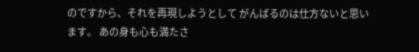のですから、それを再現しようとして がんばるのは仕方ないと思います。 あの身も心も満たさ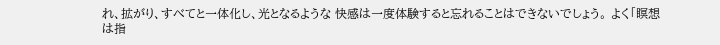れ、拡がり、すべてと一体化し、光となるような 快感は一度体験すると忘れることはできないでしょう。 よく「瞑想は指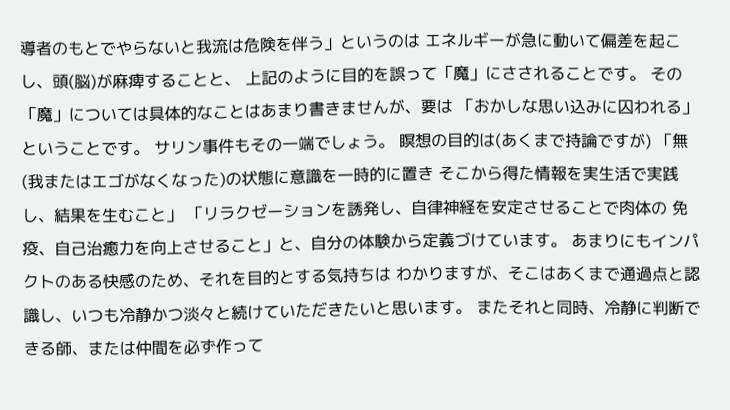導者のもとでやらないと我流は危険を伴う」というのは エネルギーが急に動いて偏差を起こし、頭(脳)が麻痺することと、 上記のように目的を誤って「魔」にさされることです。 その「魔」については具体的なことはあまり書きませんが、要は 「おかしな思い込みに囚われる」ということです。 サリン事件もその一端でしょう。 瞑想の目的は(あくまで持論ですが) 「無(我またはエゴがなくなった)の状態に意識を一時的に置き そこから得た情報を実生活で実践し、結果を生むこと」 「リラクゼーションを誘発し、自律神経を安定させることで肉体の 免疫、自己治癒力を向上させること」と、自分の体験から定義づけています。 あまりにもインパクトのある快感のため、それを目的とする気持ちは わかりますが、そこはあくまで通過点と認識し、いつも冷静かつ淡々と続けていただきたいと思います。 またそれと同時、冷静に判断できる師、または仲間を必ず作って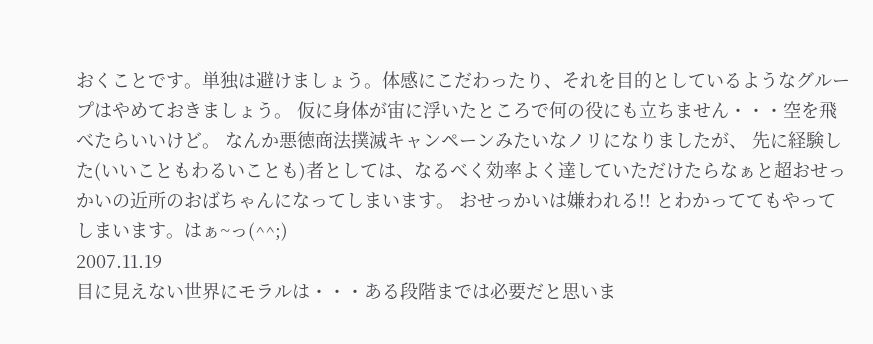おくことです。単独は避けましょう。体感にこだわったり、それを目的としているようなグループはやめておきましょう。 仮に身体が宙に浮いたところで何の役にも立ちません・・・空を飛べたらいいけど。 なんか悪徳商法撲滅キャンペーンみたいなノリになりましたが、 先に経験した(いいこともわるいことも)者としては、なるべく効率よく達していただけたらなぁと超おせっかいの近所のおばちゃんになってしまいます。 おせっかいは嫌われる!! とわかっててもやってしまいます。はぁ~っ(^^;)
2007.11.19
目に見えない世界にモラルは・・・ある段階までは必要だと思いま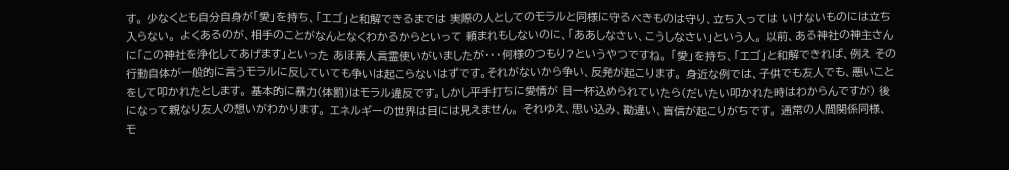す。 少なくとも自分自身が「愛」を持ち、「エゴ」と和解できるまでは 実際の人としてのモラルと同様に守るべきものは守り、立ち入っては いけないものには立ち入らない。 よくあるのが、相手のことがなんとなくわかるからといって 頼まれもしないのに、「ああしなさい、こうしなさい」という人。 以前、ある神社の神主さんに「この神社を浄化してあげます」といった あほ素人言霊使いがいましたが・・・何様のつもり?というやつですね。 「愛」を持ち、「エゴ」と和解できれば、例え その行動自体が一般的に言うモラルに反していても争いは起こらないはずです。それがないから争い、反発が起こります。 身近な例では、子供でも友人でも、悪いことをして叩かれたとします。 基本的に暴力(体罰)はモラル違反です。しかし平手打ちに愛情が 目一杯込められていたら(だいたい叩かれた時はわからんですが) 後になって親なり友人の想いがわかります。 エネルギーの世界は目には見えません。 それゆえ、思い込み、勘違い、盲信が起こりがちです。 通常の人間関係同様、モ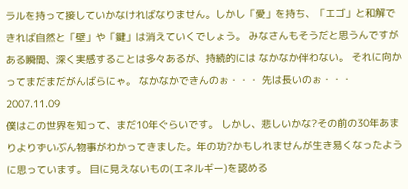ラルを持って接していかなければなりません。しかし「愛」を持ち、「エゴ」と和解できれば自然と「壁」や「鍵」は消えていくでしょう。 みなさんもそうだと思うんですが ある瞬間、深く実感することは多々あるが、持続的には なかなか伴わない。 それに向かってまだまだがんばらにゃ。 なかなかできんのぉ・・・ 先は長いのぉ・・・
2007.11.09
僕はこの世界を知って、まだ10年ぐらいです。 しかし、悲しいかな?その前の30年あまりよりずいぶん物事がわかってきました。年の功?かもしれませんが生き易くなったように思っています。 目に見えないもの(エネルギー)を認める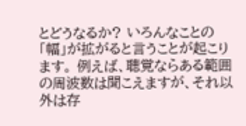とどうなるか? いろんなことの「幅」が拡がると言うことが起こります。 例えば、聴覚ならある範囲の周波数は聞こえますが、それ以外は存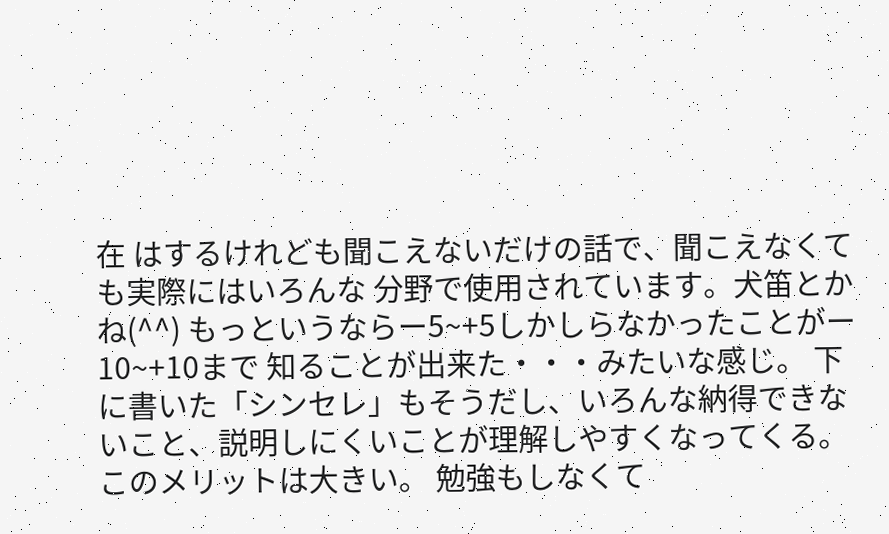在 はするけれども聞こえないだけの話で、聞こえなくても実際にはいろんな 分野で使用されています。犬笛とかね(^^) もっというならー5~+5しかしらなかったことがー10~+10まで 知ることが出来た・・・みたいな感じ。 下に書いた「シンセレ」もそうだし、いろんな納得できないこと、説明しにくいことが理解しやすくなってくる。 このメリットは大きい。 勉強もしなくて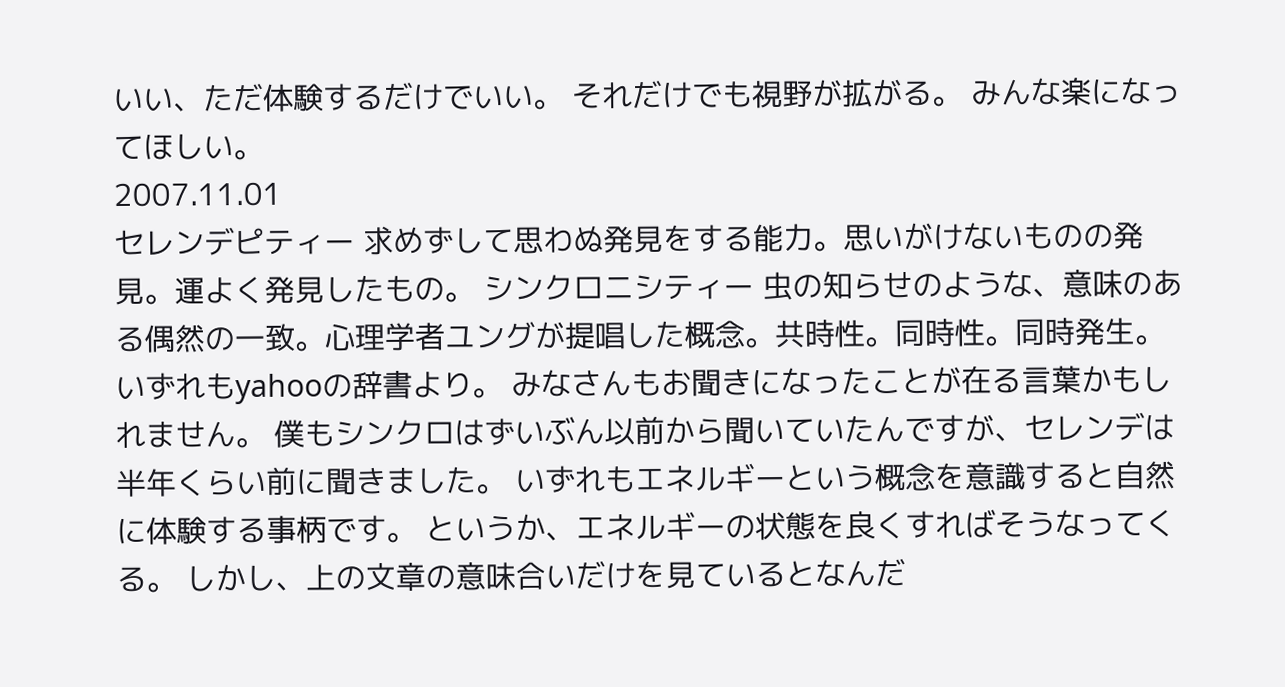いい、ただ体験するだけでいい。 それだけでも視野が拡がる。 みんな楽になってほしい。
2007.11.01
セレンデピティー 求めずして思わぬ発見をする能力。思いがけないものの発見。運よく発見したもの。 シンクロニシティー 虫の知らせのような、意味のある偶然の一致。心理学者ユングが提唱した概念。共時性。同時性。同時発生。 いずれもyahooの辞書より。 みなさんもお聞きになったことが在る言葉かもしれません。 僕もシンクロはずいぶん以前から聞いていたんですが、セレンデは半年くらい前に聞きました。 いずれもエネルギーという概念を意識すると自然に体験する事柄です。 というか、エネルギーの状態を良くすればそうなってくる。 しかし、上の文章の意味合いだけを見ているとなんだ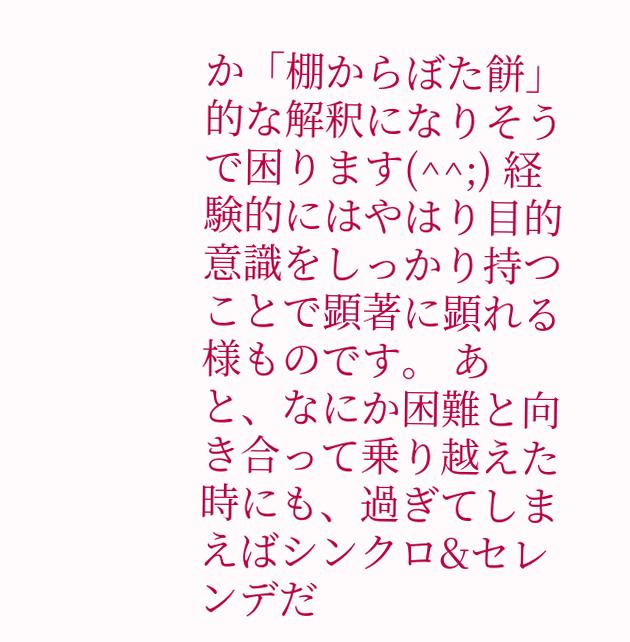か「棚からぼた餅」 的な解釈になりそうで困ります(^^;) 経験的にはやはり目的意識をしっかり持つことで顕著に顕れる様ものです。 あと、なにか困難と向き合って乗り越えた時にも、過ぎてしまえばシンクロ&セレンデだ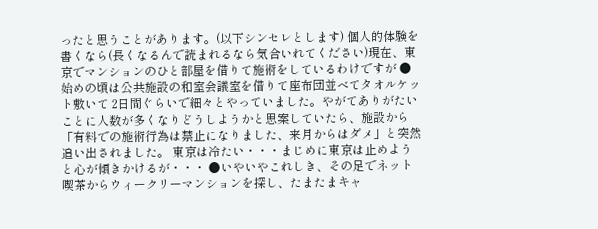ったと思うことがあります。(以下シンセレとします) 個人的体験を書くなら(長くなるんで読まれるなら気合いれてください)現在、東京でマンションのひと部屋を借りて施術をしているわけですが ●始めの頃は公共施設の和室会議室を借りて座布団並べてタオルケット敷いて 2日間ぐらいで細々とやっていました。やがてありがたいことに人数が多くなりどうしようかと思案していたら、施設から「有料での施術行為は禁止になりました、来月からはダメ」と突然追い出されました。 東京は冷たい・・・まじめに東京は止めようと心が傾きかけるが・・・ ●いやいやこれしき、その足でネット喫茶からウィークリーマンションを探し、たまたまキャ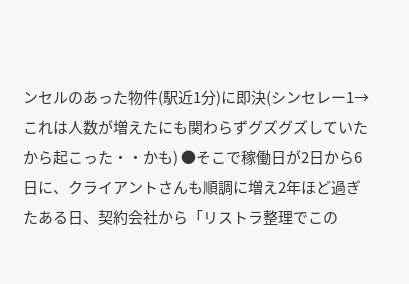ンセルのあった物件(駅近1分)に即決(シンセレー1→これは人数が増えたにも関わらずグズグズしていたから起こった・・かも) ●そこで稼働日が2日から6日に、クライアントさんも順調に増え2年ほど過ぎたある日、契約会社から「リストラ整理でこの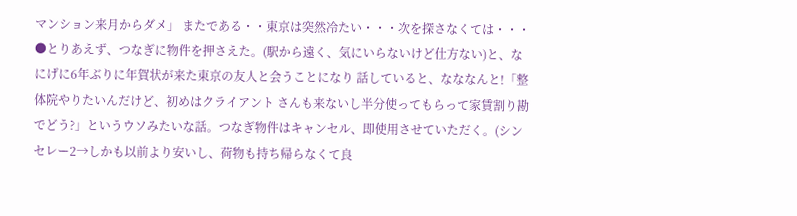マンション来月からダメ」 またである・・東京は突然冷たい・・・次を探さなくては・・・ ●とりあえず、つなぎに物件を押さえた。(駅から遠く、気にいらないけど仕方ない)と、なにげに6年ぶりに年賀状が来た東京の友人と会うことになり 話していると、なななんと!「整体院やりたいんだけど、初めはクライアント さんも来ないし半分使ってもらって家賃割り勘でどう?」というウソみたいな話。つなぎ物件はキャンセル、即使用させていただく。(シンセレー2→しかも以前より安いし、荷物も持ち帰らなくて良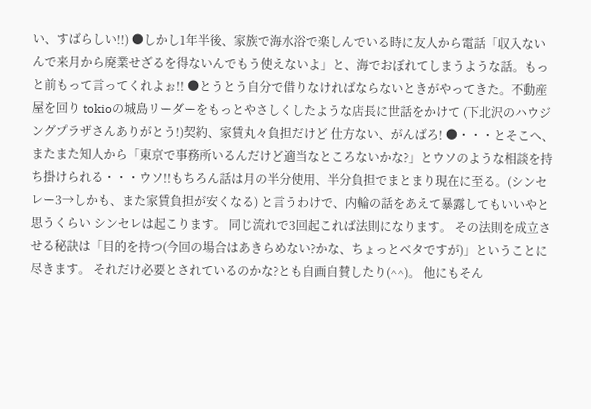い、すばらしい!!) ●しかし1年半後、家族で海水浴で楽しんでいる時に友人から電話「収入ないんで来月から廃業せざるを得ないんでもう使えないよ」と、海でおぼれてしまうような話。もっと前もって言ってくれよぉ!! ●とうとう自分で借りなければならないときがやってきた。不動産屋を回り tokioの城島リーダーをもっとやさしくしたような店長に世話をかけて (下北沢のハウジングプラザさんありがとう!)契約、家賃丸々負担だけど 仕方ない、がんばろ! ●・・・とそこへ、またまた知人から「東京で事務所いるんだけど適当なところないかな?」とウソのような相談を持ち掛けられる・・・ウソ!!もちろん話は月の半分使用、半分負担でまとまり現在に至る。(シンセレー3→しかも、また家賃負担が安くなる) と言うわけで、内輪の話をあえて暴露してもいいやと思うくらい シンセレは起こります。 同じ流れで3回起これば法則になります。 その法則を成立させる秘訣は「目的を持つ(今回の場合はあきらめない?かな、ちょっとベタですが)」ということに尽きます。 それだけ必要とされているのかな?とも自画自賛したり(^^)。 他にもそん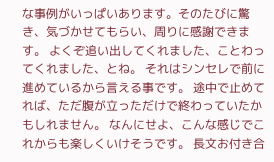な事例がいっぱいあります。そのたびに驚き、気づかせてもらい、周りに感謝できます。 よくぞ追い出してくれました、ことわってくれました、とね。 それはシンセレで前に進めているから言える事です。 途中で止めてれば、ただ腹が立っただけで終わっていたかもしれません。 なんにせよ、こんな感じでこれからも楽しくいけそうです。 長文お付き合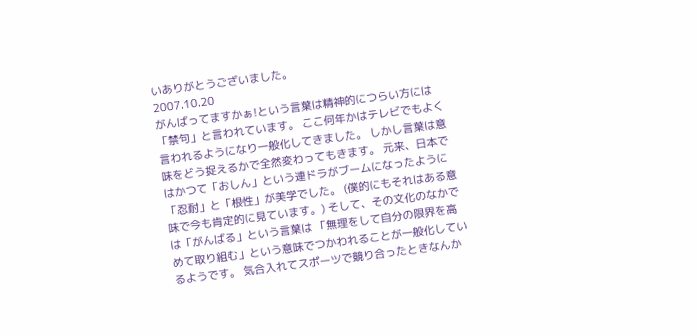いありがとうございました。
2007.10.20
がんばってますかぁ!という言葉は精神的につらい方には「禁句」と言われています。 ここ何年かはテレビでもよく言われるようになり一般化してきました。 しかし言葉は意味をどう捉えるかで全然変わってもきます。 元来、日本ではかつて「おしん」という連ドラがブームになったように 「忍耐」と「根性」が美学でした。 (僕的にもそれはある意味で今も肯定的に見ています。) そして、その文化のなかでは「がんばる」という言葉は 「無理をして自分の限界を高めて取り組む」という意味でつかわれることが一般化しているようです。 気合入れてスポーツで競り合ったときなんか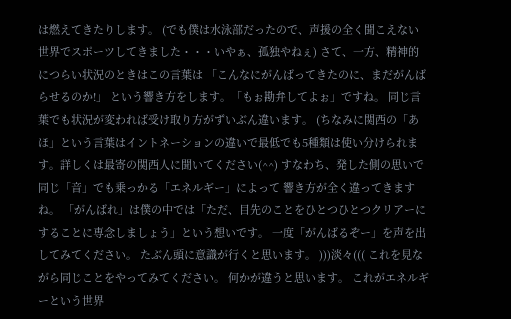は燃えてきたりします。 (でも僕は水泳部だったので、声援の全く聞こえない世界でスポーツしてきました・・・いやぁ、孤独やねぇ) さて、一方、精神的につらい状況のときはこの言葉は 「こんなにがんばってきたのに、まだがんばらせるのか!」 という響き方をします。「もぉ勘弁してよぉ」ですね。 同じ言葉でも状況が変われば受け取り方がずいぶん違います。 (ちなみに関西の「あほ」という言葉はイントネーションの違いで最低でも5種類は使い分けられます。詳しくは最寄の関西人に聞いてください(^^) すなわち、発した側の思いで同じ「音」でも乗っかる「エネルギー」によって 響き方が全く違ってきますね。 「がんばれ」は僕の中では「ただ、目先のことをひとつひとつクリアーに することに専念しましょう」という想いです。 一度「がんばるぞー」を声を出してみてください。 たぶん頭に意識が行くと思います。 )))淡々((( これを見ながら同じことをやってみてください。 何かが違うと思います。 これがエネルギーという世界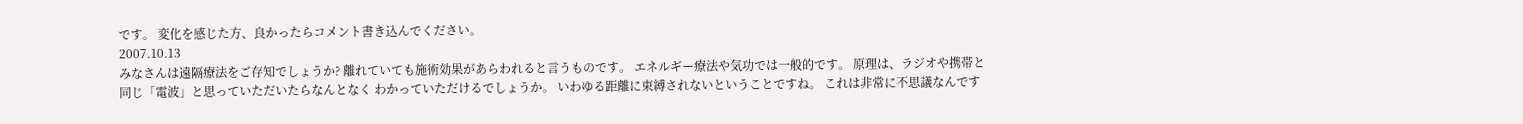です。 変化を感じた方、良かったらコメント書き込んでください。
2007.10.13
みなさんは遠隔療法をご存知でしょうか? 離れていても施術効果があらわれると言うものです。 エネルギー療法や気功では一般的です。 原理は、ラジオや携帯と同じ「電波」と思っていただいたらなんとなく わかっていただけるでしょうか。 いわゆる距離に束縛されないということですね。 これは非常に不思議なんです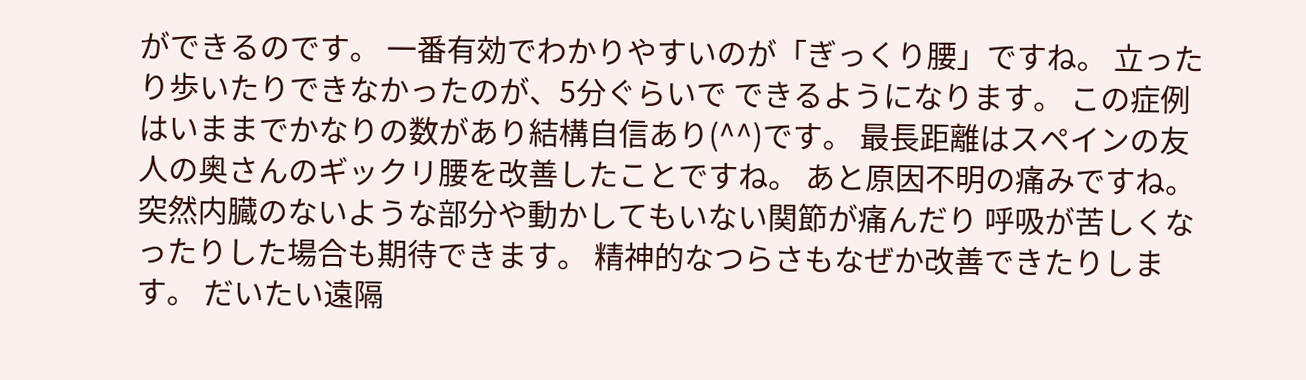ができるのです。 一番有効でわかりやすいのが「ぎっくり腰」ですね。 立ったり歩いたりできなかったのが、5分ぐらいで できるようになります。 この症例はいままでかなりの数があり結構自信あり(^^)です。 最長距離はスペインの友人の奥さんのギックリ腰を改善したことですね。 あと原因不明の痛みですね。 突然内臓のないような部分や動かしてもいない関節が痛んだり 呼吸が苦しくなったりした場合も期待できます。 精神的なつらさもなぜか改善できたりします。 だいたい遠隔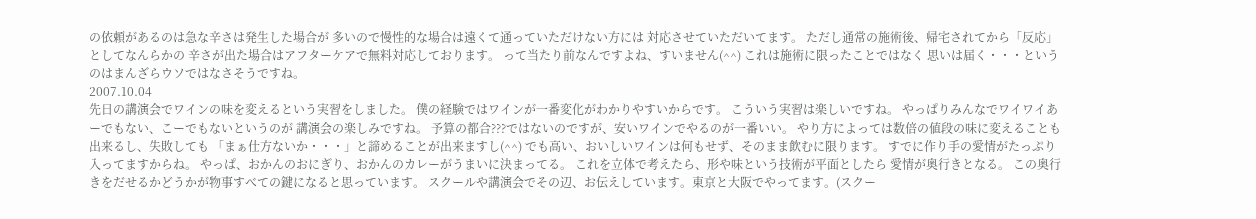の依頼があるのは急な辛さは発生した場合が 多いので慢性的な場合は遠くて通っていただけない方には 対応させていただいてます。 ただし通常の施術後、帰宅されてから「反応」としてなんらかの 辛さが出た場合はアフターケアで無料対応しております。 って当たり前なんですよね、すいません(^^) これは施術に限ったことではなく 思いは届く・・・というのはまんざらウソではなさそうですね。
2007.10.04
先日の講演会でワインの味を変えるという実習をしました。 僕の経験ではワインが一番変化がわかりやすいからです。 こういう実習は楽しいですね。 やっぱりみんなでワイワイあーでもない、こーでもないというのが 講演会の楽しみですね。 予算の都合???ではないのですが、安いワインでやるのが一番いい。 やり方によっては数倍の値段の味に変えることも出来るし、失敗しても 「まぁ仕方ないか・・・」と諦めることが出来ますし(^^) でも高い、おいしいワインは何もせず、そのまま飲むに限ります。 すでに作り手の愛情がたっぷり入ってますからね。 やっぱ、おかんのおにぎり、おかんのカレーがうまいに決まってる。 これを立体で考えたら、形や味という技術が平面としたら 愛情が奥行きとなる。 この奥行きをだせるかどうかが物事すべての鍵になると思っています。 スクールや講演会でその辺、お伝えしています。東京と大阪でやってます。(スクー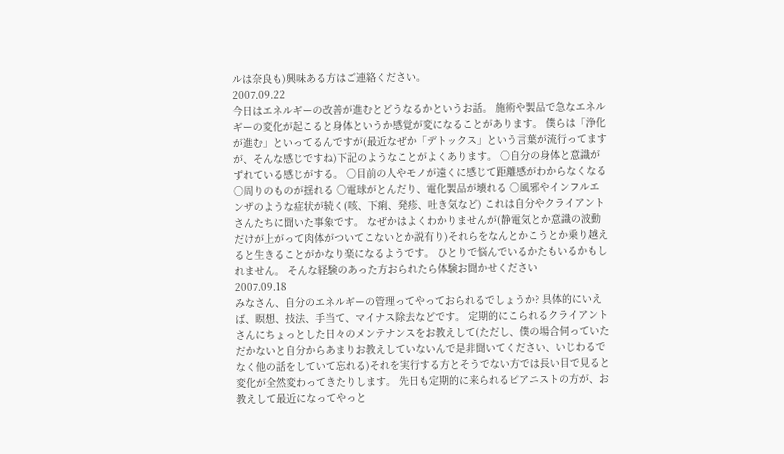ルは奈良も)興味ある方はご連絡ください。
2007.09.22
今日はエネルギーの改善が進むとどうなるかというお話。 施術や製品で急なエネルギーの変化が起こると身体というか感覚が変になることがあります。 僕らは「浄化が進む」といってるんですが(最近なぜか「デトックス」という言葉が流行ってますが、そんな感じですね)下記のようなことがよくあります。 ○自分の身体と意識がずれている感じがする。 ○目前の人やモノが遠くに感じて距離感がわからなくなる ○周りのものが揺れる ○電球がとんだり、電化製品が壊れる ○風邪やインフルエンザのような症状が続く(咳、下痢、発疹、吐き気など) これは自分やクライアントさんたちに聞いた事象です。 なぜかはよくわかりませんが(静電気とか意識の波動だけが上がって肉体がついてこないとか説有り)それらをなんとかこうとか乗り越えると生きることがかなり楽になるようです。 ひとりで悩んでいるかたもいるかもしれません。 そんな経験のあった方おられたら体験お聞かせください
2007.09.18
みなさん、自分のエネルギーの管理ってやっておられるでしょうか? 具体的にいえば、瞑想、技法、手当て、マイナス除去などです。 定期的にこられるクライアントさんにちょっとした日々のメンテナンスをお教えして(ただし、僕の場合伺っていただかないと自分からあまりお教えしていないんで是非聞いてください、いじわるでなく他の話をしていて忘れる)それを実行する方とそうでない方では長い目で見ると変化が全然変わってきたりします。 先日も定期的に来られるピアニストの方が、お教えして最近になってやっと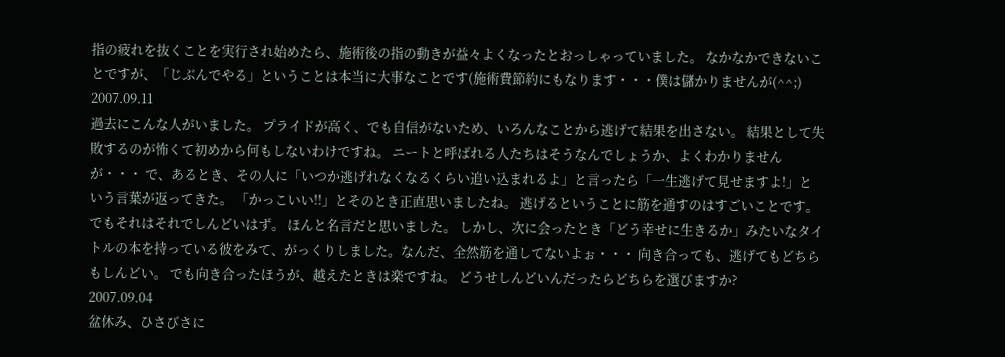指の疲れを抜くことを実行され始めたら、施術後の指の動きが益々よくなったとおっしゃっていました。 なかなかできないことですが、「じぶんでやる」ということは本当に大事なことです(施術費節約にもなります・・・僕は儲かりませんが(^^;)
2007.09.11
過去にこんな人がいました。 プライドが高く、でも自信がないため、いろんなことから逃げて結果を出さない。 結果として失敗するのが怖くて初めから何もしないわけですね。 ニートと呼ばれる人たちはそうなんでしょうか、よくわかりませんが・・・ で、あるとき、その人に「いつか逃げれなくなるくらい追い込まれるよ」と言ったら「一生逃げて見せますよ!」という言葉が返ってきた。 「かっこいい!!」とそのとき正直思いましたね。 逃げるということに筋を通すのはすごいことです。 でもそれはそれでしんどいはず。 ほんと名言だと思いました。 しかし、次に会ったとき「どう幸せに生きるか」みたいなタイトルの本を持っている彼をみて、がっくりしました。なんだ、全然筋を通してないよぉ・・・ 向き合っても、逃げてもどちらもしんどい。 でも向き合ったほうが、越えたときは楽ですね。 どうせしんどいんだったらどちらを選びますか?
2007.09.04
盆休み、ひさびさに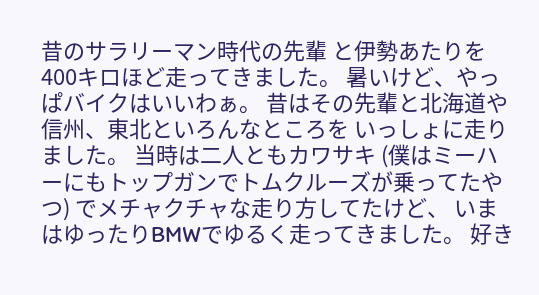昔のサラリーマン時代の先輩 と伊勢あたりを400キロほど走ってきました。 暑いけど、やっぱバイクはいいわぁ。 昔はその先輩と北海道や信州、東北といろんなところを いっしょに走りました。 当時は二人ともカワサキ (僕はミーハーにもトップガンでトムクルーズが乗ってたやつ) でメチャクチャな走り方してたけど、 いまはゆったりBMWでゆるく走ってきました。 好き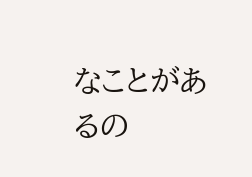なことがあるの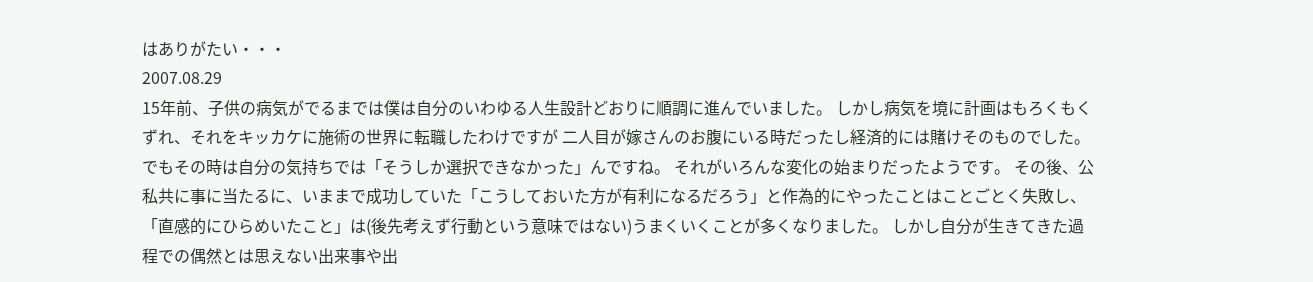はありがたい・・・
2007.08.29
15年前、子供の病気がでるまでは僕は自分のいわゆる人生設計どおりに順調に進んでいました。 しかし病気を境に計画はもろくもくずれ、それをキッカケに施術の世界に転職したわけですが 二人目が嫁さんのお腹にいる時だったし経済的には賭けそのものでした。 でもその時は自分の気持ちでは「そうしか選択できなかった」んですね。 それがいろんな変化の始まりだったようです。 その後、公私共に事に当たるに、いままで成功していた「こうしておいた方が有利になるだろう」と作為的にやったことはことごとく失敗し、「直感的にひらめいたこと」は(後先考えず行動という意味ではない)うまくいくことが多くなりました。 しかし自分が生きてきた過程での偶然とは思えない出来事や出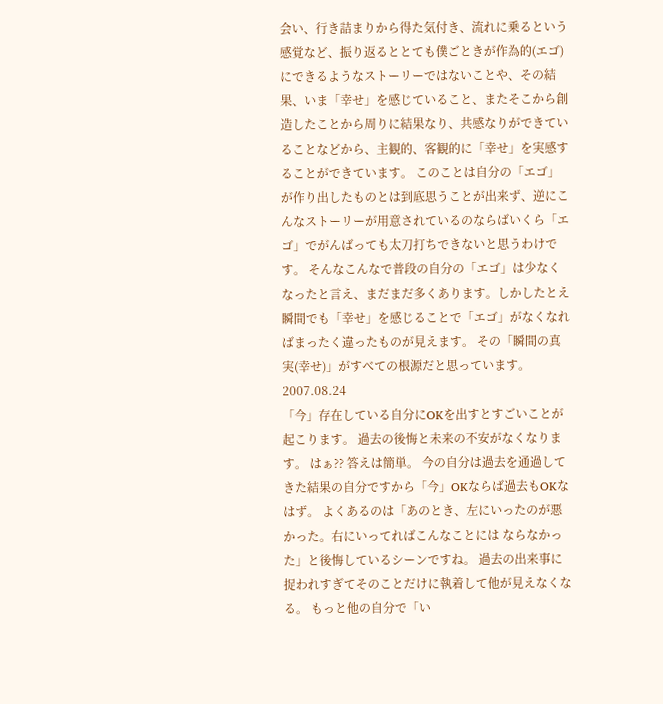会い、行き詰まりから得た気付き、流れに乗るという感覚など、振り返るととても僕ごときが作為的(エゴ)にできるようなストーリーではないことや、その結果、いま「幸せ」を感じていること、またそこから創造したことから周りに結果なり、共感なりができていることなどから、主観的、客観的に「幸せ」を実感することができています。 このことは自分の「エゴ」が作り出したものとは到底思うことが出来ず、逆にこんなストーリーが用意されているのならばいくら「エゴ」でがんばっても太刀打ちできないと思うわけです。 そんなこんなで普段の自分の「エゴ」は少なくなったと言え、まだまだ多くあります。しかしたとえ瞬間でも「幸せ」を感じることで「エゴ」がなくなればまったく違ったものが見えます。 その「瞬間の真実(幸せ)」がすべての根源だと思っています。
2007.08.24
「今」存在している自分にOKを出すとすごいことが起こります。 過去の後悔と未来の不安がなくなります。 はぁ?? 答えは簡単。 今の自分は過去を通過してきた結果の自分ですから「今」OKならば過去もOKなはず。 よくあるのは「あのとき、左にいったのが悪かった。右にいってればこんなことには ならなかった」と後悔しているシーンですね。 過去の出来事に捉われすぎてそのことだけに執着して他が見えなくなる。 もっと他の自分で「い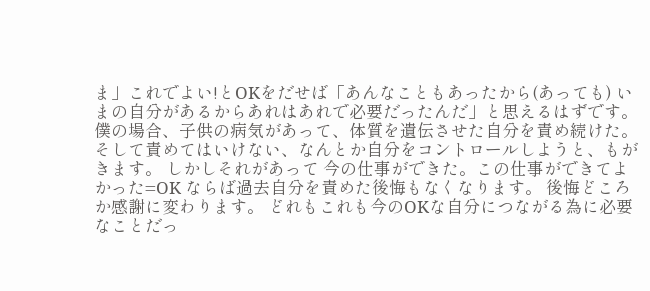ま」これでよい!とOKをだせば「あんなこともあったから(あっても) いまの自分があるからあれはあれで必要だったんだ」と思えるはずです。 僕の場合、子供の病気があって、体質を遺伝させた自分を責め続けた。 そして責めてはいけない、なんとか自分をコントロールしようと、もがきます。 しかしそれがあって 今の仕事ができた。この仕事ができてよかった=OK ならば過去自分を責めた後悔もなくなります。 後悔どころか感謝に変わります。 どれもこれも今のOKな自分につながる為に必要なことだっ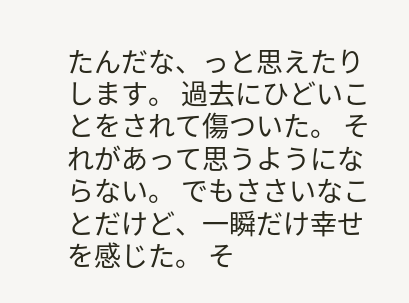たんだな、っと思えたりします。 過去にひどいことをされて傷ついた。 それがあって思うようにならない。 でもささいなことだけど、一瞬だけ幸せを感じた。 そ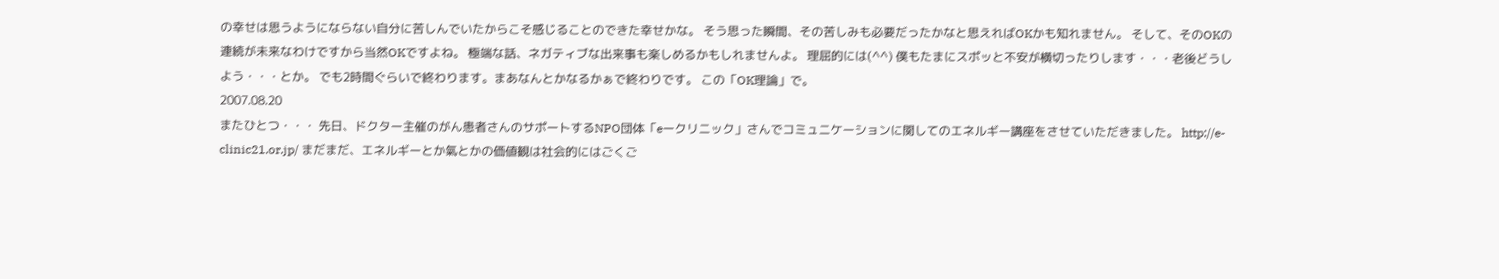の幸せは思うようにならない自分に苦しんでいたからこそ感じることのできた幸せかな。 そう思った瞬間、その苦しみも必要だったかなと思えればOKかも知れません。 そして、そのOKの連続が未来なわけですから当然OKですよね。 極端な話、ネガティブな出来事も楽しめるかもしれませんよ。 理屈的には(^^) 僕もたまにスポッと不安が横切ったりします・・・老後どうしよう・・・とか。 でも2時間ぐらいで終わります。まあなんとかなるかぁで終わりです。 この「OK理論」で。
2007.08.20
またひとつ・・・ 先日、ドクター主催のがん患者さんのサポートするNPO団体「eークリニック」さんでコミュニケーションに関してのエネルギー講座をさせていただきました。 http://e-clinic21.or.jp/ まだまだ、エネルギーとか氣とかの価値観は社会的にはごくご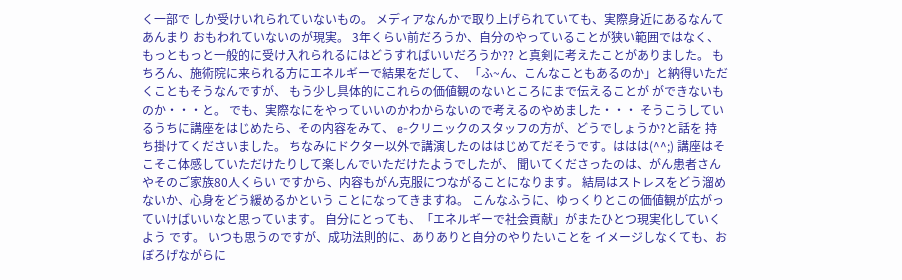く一部で しか受けいれられていないもの。 メディアなんかで取り上げられていても、実際身近にあるなんてあんまり おもわれていないのが現実。 3年くらい前だろうか、自分のやっていることが狭い範囲ではなく、 もっともっと一般的に受け入れられるにはどうすればいいだろうか?? と真剣に考えたことがありました。 もちろん、施術院に来られる方にエネルギーで結果をだして、 「ふ~ん、こんなこともあるのか」と納得いただくこともそうなんですが、 もう少し具体的にこれらの価値観のないところにまで伝えることが ができないものか・・・と。 でも、実際なにをやっていいのかわからないので考えるのやめました・・・ そうこうしているうちに講座をはじめたら、その内容をみて、 e-クリニックのスタッフの方が、どうでしょうか?と話を 持ち掛けてくださいました。 ちなみにドクター以外で講演したのははじめてだそうです。ははは(^^;) 講座はそこそこ体感していただけたりして楽しんでいただけたようでしたが、 聞いてくださったのは、がん患者さんやそのご家族80人くらい ですから、内容もがん克服につながることになります。 結局はストレスをどう溜めないか、心身をどう緩めるかという ことになってきますね。 こんなふうに、ゆっくりとこの価値観が広がっていけばいいなと思っています。 自分にとっても、「エネルギーで社会貢献」がまたひとつ現実化していくよう です。 いつも思うのですが、成功法則的に、ありありと自分のやりたいことを イメージしなくても、おぼろげながらに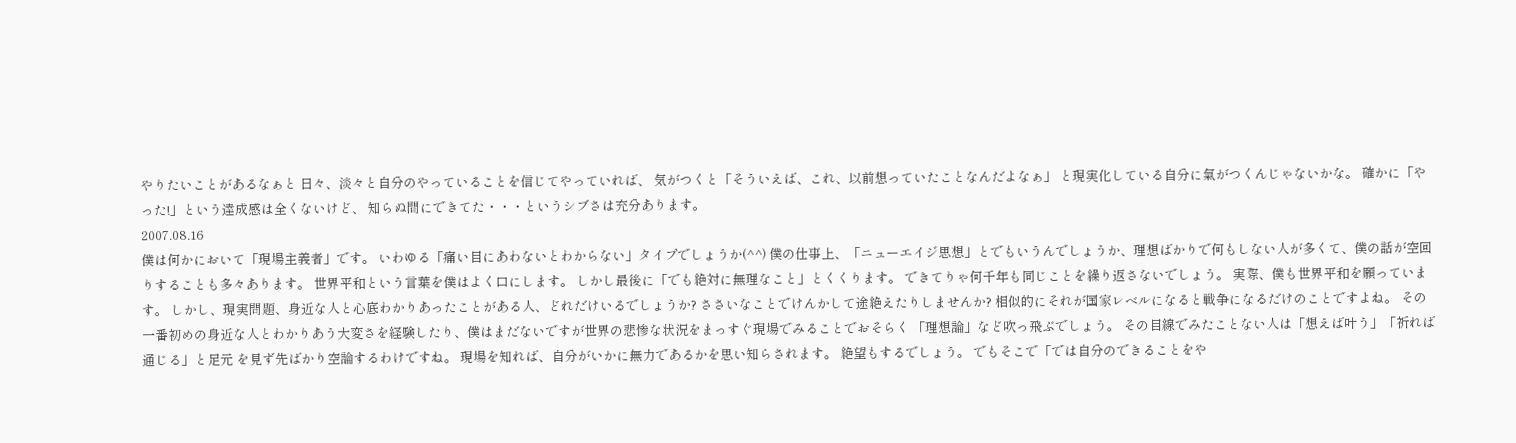やりたいことがあるなぁと 日々、淡々と自分のやっていることを信じてやっていれば、 気がつくと「そういえば、これ、以前想っていたことなんだよなぁ」 と現実化している自分に氣がつくんじゃないかな。 確かに「やった!」という達成感は全くないけど、 知らぬ間にできてた・・・というシブさは充分あります。
2007.08.16
僕は何かにおいて「現場主義者」です。 いわゆる「痛い目にあわないとわからない」タイプでしょうか(^^) 僕の仕事上、「ニューエイジ思想」とでもいうんでしょうか、理想ばかりで何もしない人が多くて、僕の話が空回りすることも多々あります。 世界平和という言葉を僕はよく口にします。 しかし最後に「でも絶対に無理なこと」とくくります。 できてりゃ何千年も同じことを繰り返さないでしょう。 実際、僕も世界平和を願っています。 しかし、現実問題、身近な人と心底わかりあったことがある人、どれだけいるでしょうか? ささいなことでけんかして途絶えたりしませんか? 相似的にそれが国家レベルになると戦争になるだけのことですよね。 その一番初めの身近な人とわかりあう大変さを経験したり、僕はまだないですが世界の悲惨な状況をまっすぐ現場でみることでおそらく 「理想論」など吹っ飛ぶでしょう。 その目線でみたことない人は「想えば叶う」「祈れば通じる」と足元 を見ず先ばかり空論するわけですね。 現場を知れば、自分がいかに無力であるかを思い知らされます。 絶望もするでしょう。 でもそこで「では自分のできることをや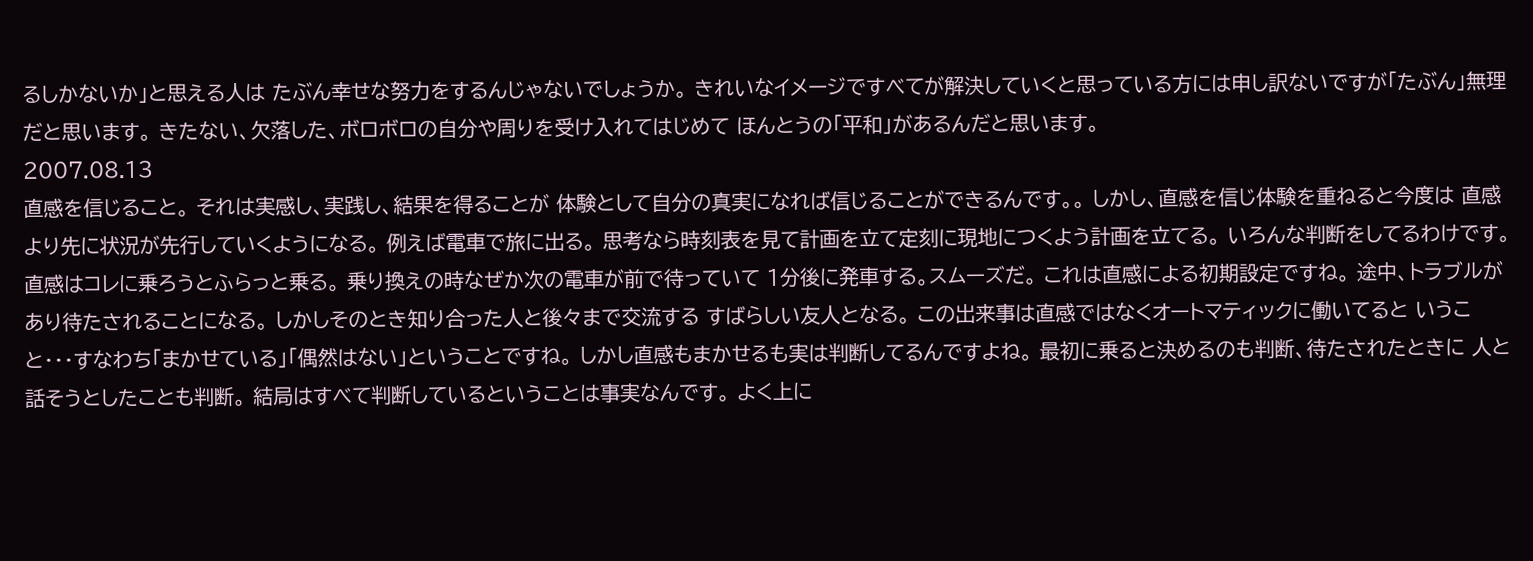るしかないか」と思える人は たぶん幸せな努力をするんじゃないでしょうか。 きれいなイメージですべてが解決していくと思っている方には申し訳ないですが「たぶん」無理だと思います。 きたない、欠落した、ボロボロの自分や周りを受け入れてはじめて ほんとうの「平和」があるんだと思います。
2007.08.13
直感を信じること。 それは実感し、実践し、結果を得ることが 体験として自分の真実になれば信じることができるんです。。 しかし、直感を信じ体験を重ねると今度は 直感より先に状況が先行していくようになる。 例えば電車で旅に出る。 思考なら時刻表を見て計画を立て定刻に現地につくよう計画を立てる。 いろんな判断をしてるわけです。 直感はコレに乗ろうとふらっと乗る。 乗り換えの時なぜか次の電車が前で待っていて 1分後に発車する。スムーズだ。 これは直感による初期設定ですね。 途中、トラブルがあり待たされることになる。 しかしそのとき知り合った人と後々まで交流する すばらしい友人となる。 この出来事は直感ではなくオートマティックに働いてると いうこと・・・すなわち「まかせている」「偶然はない」ということですね。 しかし直感もまかせるも実は判断してるんですよね。 最初に乗ると決めるのも判断、待たされたときに 人と話そうとしたことも判断。 結局はすべて判断しているということは事実なんです。 よく上に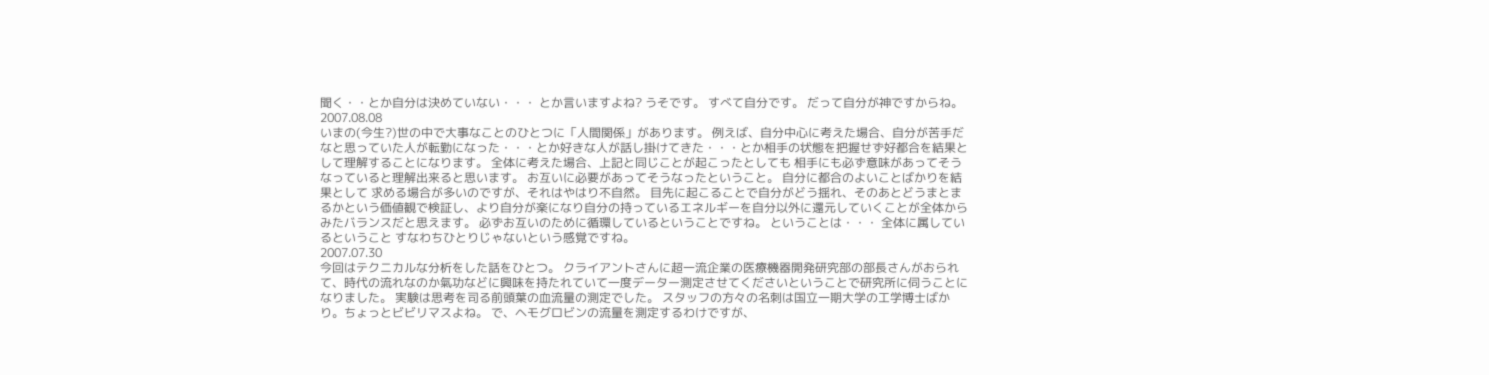聞く・・とか自分は決めていない・・・ とか言いますよね? うそです。 すべて自分です。 だって自分が神ですからね。
2007.08.08
いまの(今生?)世の中で大事なことのひとつに「人間関係」があります。 例えば、自分中心に考えた場合、自分が苦手だなと思っていた人が転勤になった・・・とか好きな人が話し掛けてきた・・・とか相手の状態を把握せず好都合を結果として理解することになります。 全体に考えた場合、上記と同じことが起こったとしても 相手にも必ず意味があってそうなっていると理解出来ると思います。 お互いに必要があってそうなったということ。 自分に都合のよいことばかりを結果として 求める場合が多いのですが、それはやはり不自然。 目先に起こることで自分がどう揺れ、そのあとどうまとまるかという価値観で検証し、より自分が楽になり自分の持っているエネルギーを自分以外に還元していくことが全体からみたバランスだと思えます。 必ずお互いのために循環しているということですね。 ということは・・・ 全体に属しているということ すなわちひとりじゃないという感覚ですね。
2007.07.30
今回はテクニカルな分析をした話をひとつ。 クライアントさんに超一流企業の医療機器開発研究部の部長さんがおられて、時代の流れなのか氣功などに興味を持たれていて一度データー測定させてくださいということで研究所に伺うことになりました。 実験は思考を司る前頭葉の血流量の測定でした。 スタッフの方々の名刺は国立一期大学の工学博士ばかり。ちょっとビビリマスよね。 で、ヘモグロビンの流量を測定するわけですが、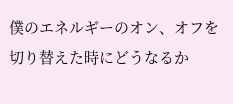僕のエネルギーのオン、オフを切り替えた時にどうなるか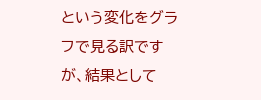という変化をグラフで見る訳ですが、結果として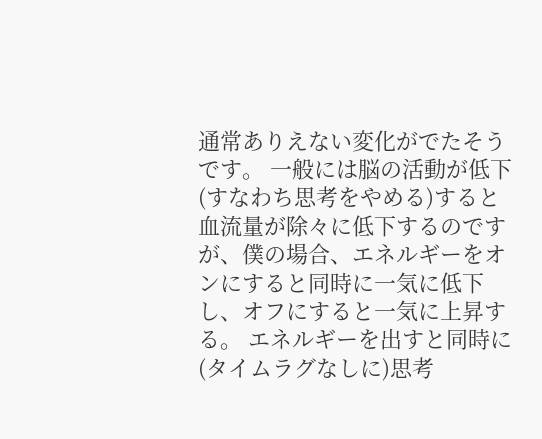通常ありえない変化がでたそうです。 一般には脳の活動が低下(すなわち思考をやめる)すると血流量が除々に低下するのですが、僕の場合、エネルギーをオンにすると同時に一気に低下し、オフにすると一気に上昇する。 エネルギーを出すと同時に(タイムラグなしに)思考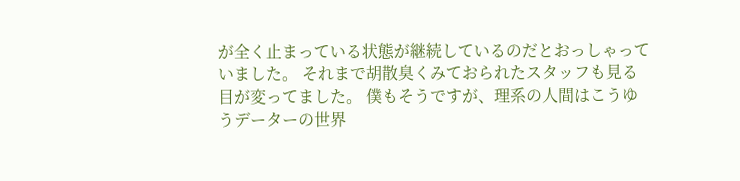が全く止まっている状態が継続しているのだとおっしゃっていました。 それまで胡散臭くみておられたスタッフも見る目が変ってました。 僕もそうですが、理系の人間はこうゆうデーターの世界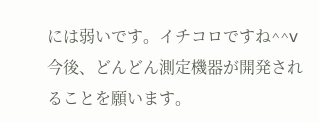には弱いです。イチコロですね^^v 今後、どんどん測定機器が開発されることを願います。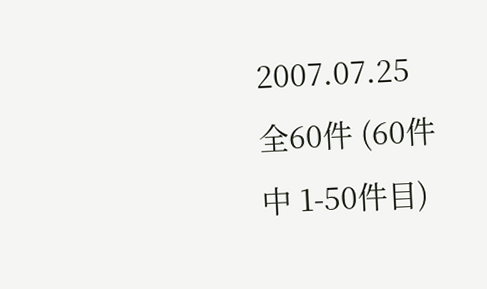2007.07.25
全60件 (60件中 1-50件目)